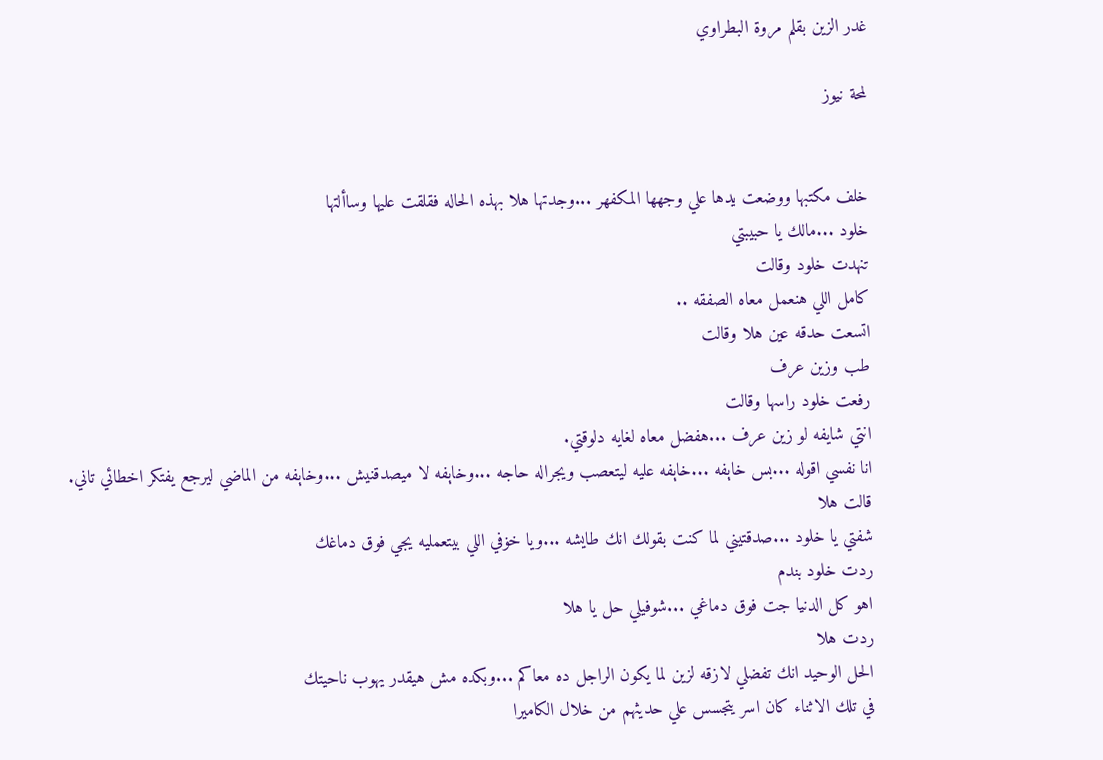غدر الزين بقلم مروة البطراوي

لمحة نيوز


خلف مكتبها ووضعت يدها علي وجهها المكفهر ...وجدتها هلا بهذه الحاله فقلقت عليها وساألتها
خلود ...مالك يا حبيبتي
تنهدت خلود وقالت
كامل اللي هنعمل معاه الصفقه ..
اتسعت حدقه عين هلا وقالت
طب وزين عرف
رفعت خلود راسها وقالت
انتي شايفه لو زين عرف ...هفضل معاه لغايه دلوقتي.
انا نفسي اقوله ...بس خاېفه ...خاېفه عليه ليتعصب ويجراله حاجه ...وخاېفه لا ميصدقنيش ...وخاېفه من الماضي ليرجع يفتكر اخطائي تاني.
قالت هلا
شفتي يا خلود ...صدقتيني لما كنت بقولك انك طايشه ...ويا خۏفي اللي بيتعمليه يجي فوق دماغك
ردت خلود بندم
اهو كل الدنيا جت فوق دماغي ...شوفيلي حل يا هلا
ردت هلا
الحل الوحيد انك تفضلي لازقه لزين لما يكون الراجل ده معاكم ...وبكده مش هيقدر يهوب ناحيتك
في تلك الاثناء كان اسر يتجسس علي حديثهم من خلال الكاميرا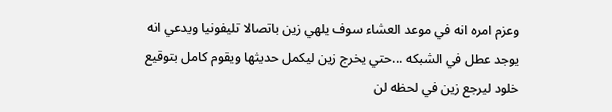وعزم امره انه في موعد العشاء سوف يلهي زين باتصالا تليفونيا ويدعي انه يوجد عطل في الشبكه ...حتي يخرج زين ليكمل حديثها ويقوم كامل بتوقيع خلود ليرجع زين في لحظه لن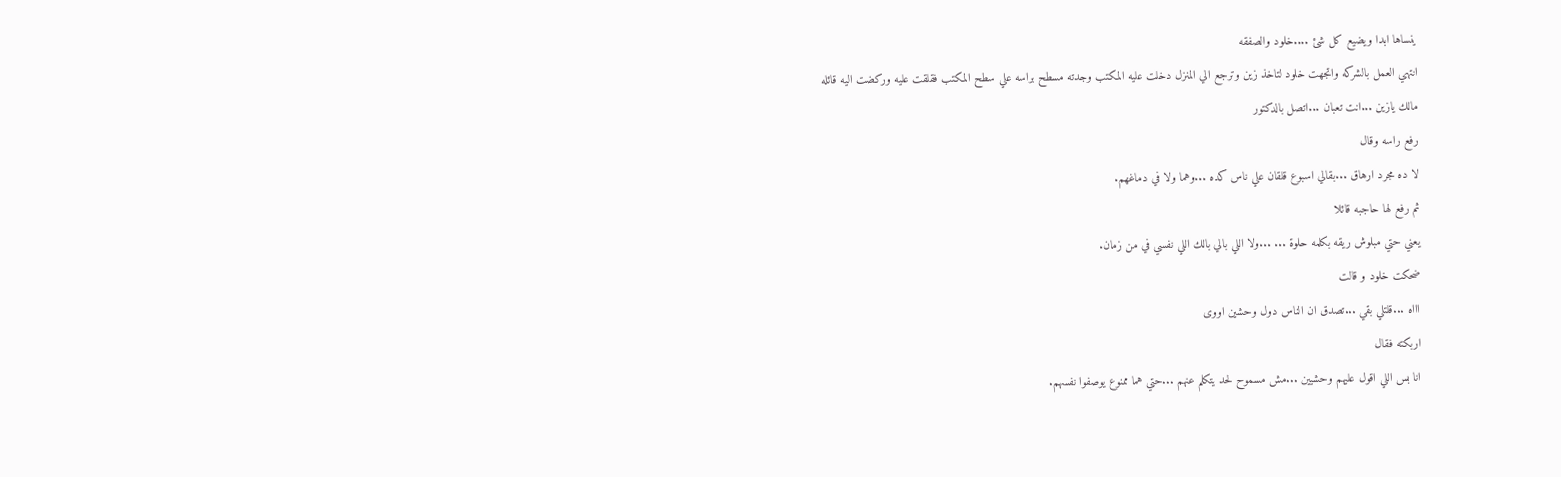ينساها ابدا ويضيع كل شئ ....خلود والصفقه
انتهي العمل بالشركه واتجهت خلود لتاخذ زين وترجع الي المنزل دخلت عليه المكتب وجدته مسطح براسه علي سطح المكتب فقلقت عليه وركضت اليه قائله
مالك يازين ...انت تعبان ...اتصل بالدكتور
رفع راسه وقال
لا ده مجرد ارهاق ...بقالي اسبوع قلقان علي ناس كده ...وهما ولا في دماغهم.
ثم رفع لها حاجبه قائلا
يعني حتي مبلوش ريقه بكلمه حلوة ... ...ولا اللي بالي بالك اللي نفسي في من زمان.
ضحكت خلود و قالت
اااه ...قلتلي بقي ...تصدق ان الناس دول وحشين اووى
اربكته فقال
انا بس اللي اقول عليهم وحشيين ...مش مسموح لحد يتكلم عنهم ...حتي هما ممنوع يوصفوا نفسهم.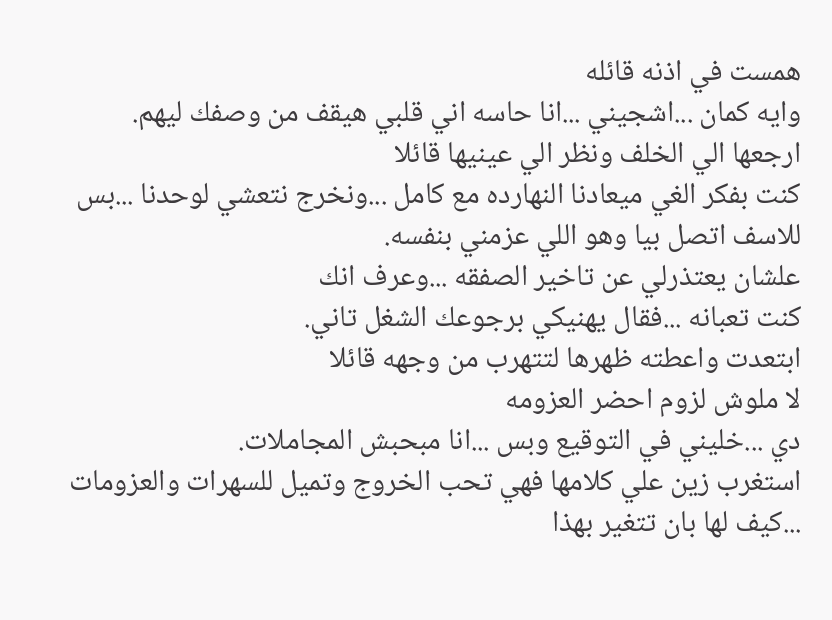همست في اذنه قائله
وايه كمان ...اشجيني ...انا حاسه اني قلبي هيقف من وصفك ليهم.
ارجعها الي الخلف ونظر الي عينيها قائلا
كنت بفكر الغي ميعادنا النهارده مع كامل ...ونخرج نتعشي لوحدنا ...بس للاسف اتصل بيا وهو اللي عزمني بنفسه.
علشان يعتذرلي عن تاخير الصفقه ...وعرف انك
كنت تعبانه ...فقال يهنيكي برجوعك الشغل تاني.
ابتعدت واعطته ظهرها لتتهرب من وجهه قائلا
لا ملوش لزوم احضر العزومه
دي ...خليني في التوقيع وبس ...انا مبحبش المجاملات.
استغرب زين علي كلامها فهي تحب الخروج وتميل للسهرات والعزومات ...كيف لها بان تتغير بهذا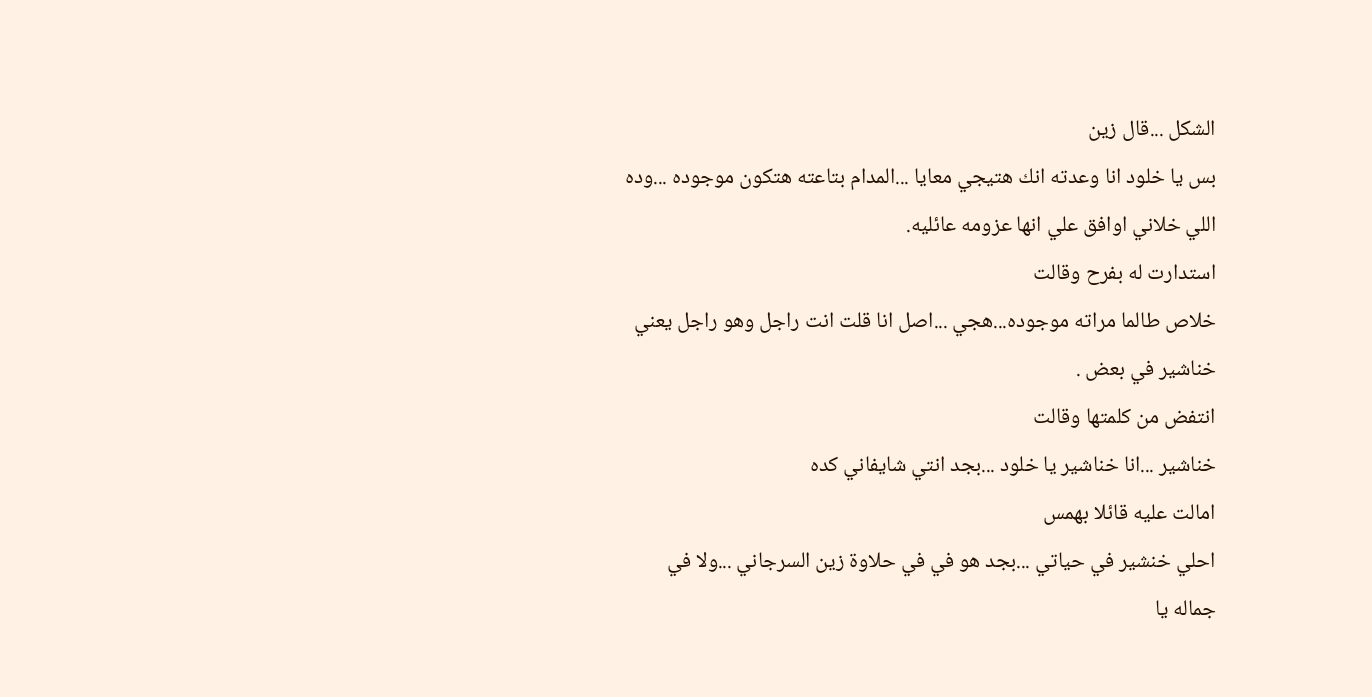الشكل ...قال زين
بس يا خلود انا وعدته انك هتيجي معايا ...المدام بتاعته هتكون موجوده ...وده اللي خلاني اوافق علي انها عزومه عائليه.
استدارت له بفرح وقالت
خلاص طالما مراته موجوده...هجي ...اصل انا قلت انت راجل وهو راجل يعني خناشير في بعض .
انتفض من كلمتها وقالت
خناشير ...انا خناشير يا خلود ...بجد انتي شايفاني كده
امالت عليه قائلا بهمس
احلي خنشير في حياتي ...بجد هو في في حلاوة زين السرجاني ...ولا في جماله يا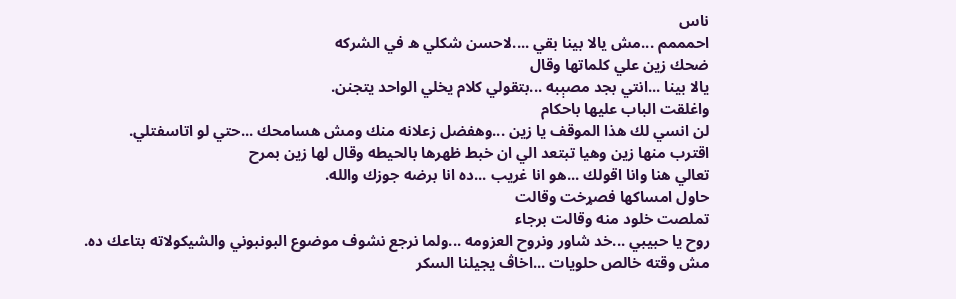ناس
احمممم ...مش يالا بينا بقي ....لاحسن شكلي ه في الشركه
ضحك زين علي كلماتها وقال
يالا بينا ...انتي بجد مصېبه ...بتقولي كلام يخلي الواحد يتجنن.
واغلقت الباب عليها باحكام
لن انسي لك هذا الموقف يا زين ...وهفضل زعلانه منك ومش هسامحك ...حتي لو اتاسفتلي.
اقترب منها زين وهيا تبتعد الي ان خبط ظهرها بالحيطه وقال لها زين بمرح
تعالي هنا وانا اقولك ...هو انا غريب ...ده انا برضه جوزك والله.
حاول امساكها فصړخت وقالت
تملصت خلود منه وقالت برجاء
روح يا حبيبي ...خد شاور ونروح العزومه ...ولما نرجع نشوف موضوع البونبوني والشيكولاته بتاعك ده.
مش وقته خالص حلويات ...اخاڤ يجيلنا السكر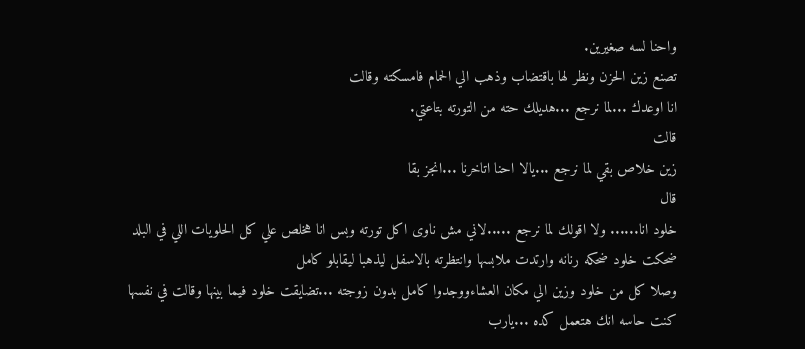واحنا لسه صغيرين.
تصنع زين الحزن ونظر لها باقتضاب وذهب الي الحمام فامسكته وقالت
انا اوعدك ...لما نرجع ...هديلك حته من التورته بتاعتي.
قالت
زين خلاص بقي لما نرجع ...يالا احنا اتاخرنا ...انجز بقا
قال
خلود انا...... ولا اقولك لما نرجع .....لاني مش ناوى اكل تورته وبس انا هخلص علي كل الحلويات اللي في البلد
ضحكت خلود ضحكه رنانه وارتدت ملابسها وانتظرته بالاسفل ليذهبا ليقابلو كامل
وصلا كل من خلود وزين الي مكان العشاءووجدوا كامل بدون زوجته ...تضايقت خلود فيما بينها وقالت في نفسها
كنت حاسه انك هتعمل كده ...يارب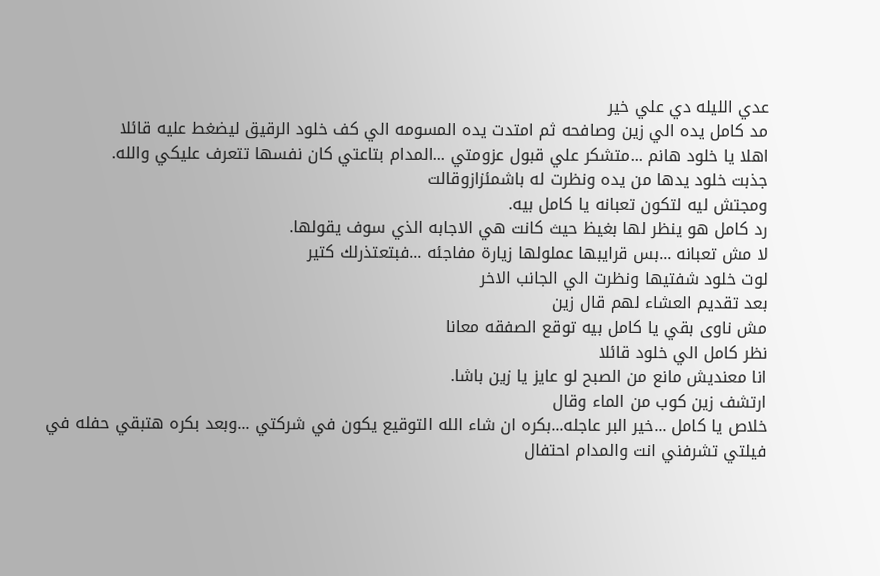عدي الليله دي علي خير
مد كامل يده الي زين وصافحه ثم امتدت يده المسومه الي كف خلود الرقيق ليضغط عليه قائلا
اهلا يا خلود هانم ...متشكر علي قبول عزومتي ...المدام بتاعتي كان نفسها تتعرف عليكي والله.
جذبت خلود يدها من يده ونظرت له باشمئزازوقالت
ومجتش ليه لتكون تعبانه يا كامل بيه.
رد كامل هو ينظر لها بغيظ حيث كانت هي الاجابه الذي سوف يقولها.
لا مش تعبانه ...بس قرايبها عملولها زيارة مفاجئه ...فبتعتذرلك كتير
لوت خلود شفتيها ونظرت الي الجانب الاخر
بعد تقديم العشاء لهم قال زين
مش ناوى بقي يا كامل بيه توقع الصفقه معانا
نظر كامل الي خلود قائلا
انا معنديش مانع من الصبح لو عايز يا زين باشا.
ارتشف زين كوب من الماء وقال
خلاص يا كامل ...خير البر عاجله...بكره ان شاء الله التوقيع يكون في شركتي ...وبعد بكره هتبقي حفله في فيلتي تشرفني انت والمدام احتفال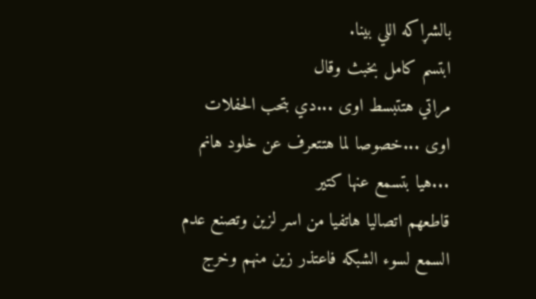بالشړاكه اللي بينا.
ابتسم كامل بخبث وقال
مراتي هتتبسط اوى ...دي بتحب الحفلات اوى ...خصوصا لما هتتعرف عن خلود هانم ...هيا بتسمع عنها كتير
قاطعهم اتصاليا هاتفيا من اسر لزين وتصنع عدم السمع لسوء الشبكه فاعتذر زين منهم وخرج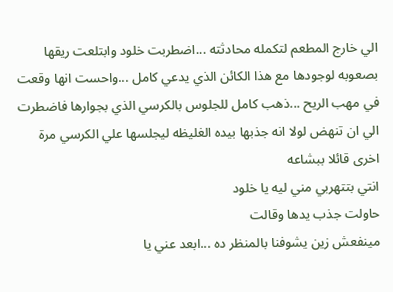الي خارج المطعم لتكمله محادثته ...اضطربت خلود وابتلعت ريقها بصعوبه لوجودها مع هذا الكائن الذي يدعي كامل ...واحست انها وقعت في مهب الريح ...ذهب كامل للجلوس بالكرسي الذي بجوارها فاضطرت الي ان تنهض لولا انه جذبها بيده الغليظه ليجلسها علي الكرسي مرة اخرى قائلا ببشاعه
انتي بتتهربي مني ليه يا خلود
حاولت جذب يدها وقالت
مينفعش زين يشوفنا بالمنظر ده ...ابعد عني يا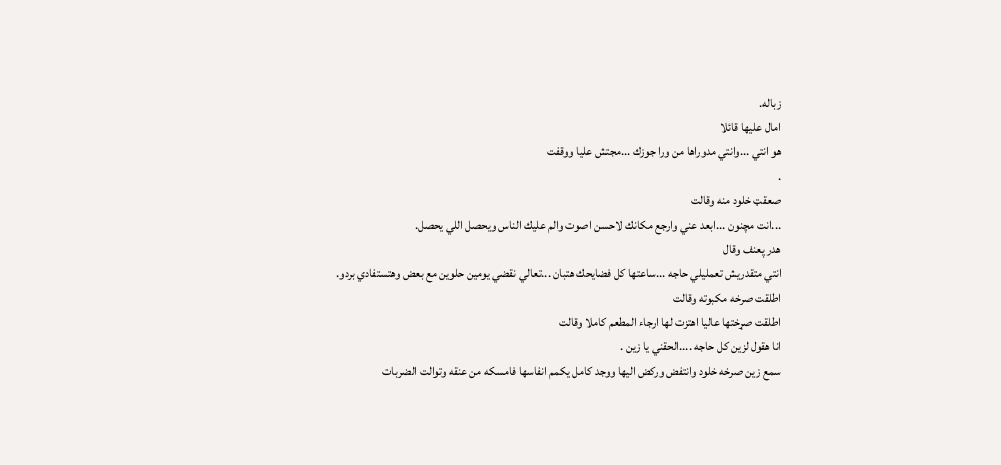زباله.
امال عليها قائلا
هو انتي ...وانتي مدوراها من ورا جوزك ...مجتش عليا ووقفت
.
صعقټ خلود منه وقالت
...انت مچنون ...ابعد عني وارجع مكانك لاحسن اصوت والم عليك الناس ويحصل اللي يحصل.
هدر پعنف وقال
انتي متقدريش تعمليلي حاجه ...ساعتها كل فضايحك هتبان ...تعالي نقضي يومين حلوين مع بعض وهتستفادي بردو.
اطلقت صرخه مكبوته وقالت
اطلقت صړختها عاليا اهتزت لها ارجاء المطعم كاملا وقالت
انا هقول لزين كل حاجه ....الحقني يا زين .
سمع زين صرخه خلود وانتفض وركض اليها ووجد كامل يكمم انفاسها فامسكه من عنقه وتوالت الضربات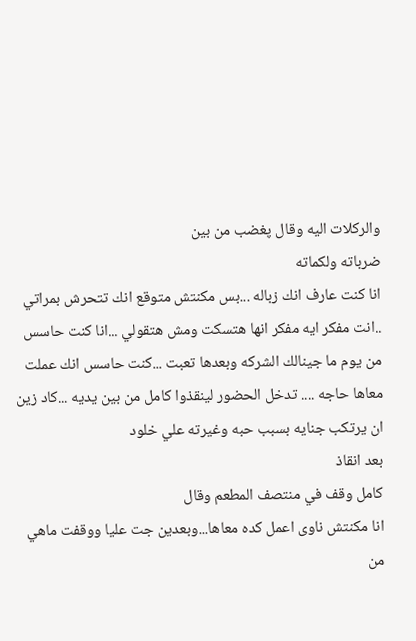والركلات اليه وقال پغضب من بين
ضرباته ولكماته
انا كنت عارف انك زباله ...بس مكنتش متوقع انك تتحرش بمراتي ..انت مفكر ايه مفكر انها هتسكت ومش هتقولي ...انا كنت حاسس من يوم ما جينالك الشركه وبعدها تعبت ...كنت حاسس انك عملت معاها حاجه .... تدخل الحضور لينقذوا كامل من بين يديه ...كاد زين ان يرتكب جنايه بسبب حبه وغيرته علي خلود
بعد انقاذ
كامل وقف في منتصف المطعم وقال
انا مكنتش ناوى اعمل كده معاها...وبعدين جت عليا ووقفت ماهي من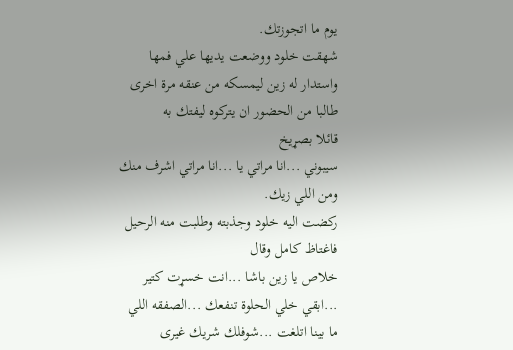يوم ما اتجوزتك.
شهقت خلود ووضعت يديها علي فمها واستدار له زين ليمسكه من عنقه مرة اخرى طالبا من الحضور ان يتركوه ليفتك به
قائلا بصړيخ
سيبوني ...انا مراتي يا ...انا مراتي اشرف منك ومن اللي زيك.
ركضت اليه خلود وجذبته وطلبت منه الرحيل فاغتاظ كامل وقال
خلاص يا زين باشا ...انت خسړت كتير ...ابقي خلي الحلوة تنفعك ...الصفقه اللي ما بينا اتلغت ...شوفلك شريك غيرى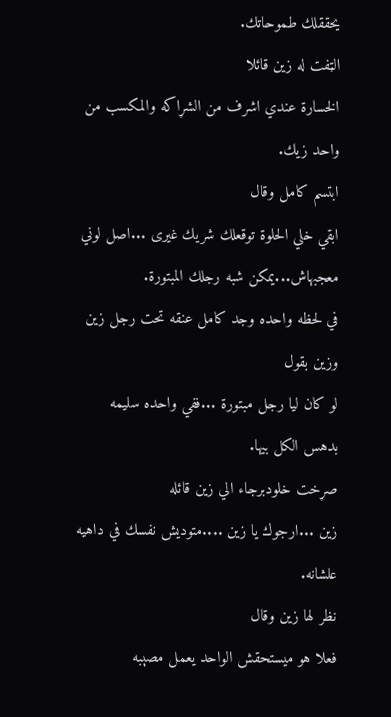يحققلك طموحاتك.
الټفت له زين قائلا
الخسارة عندي اشرف من الشړاكه والمكسب من واحد زيك.
ابتسم كامل وقال
ابقي خلي الحلوة توقعلك شريك غيرى ...اصل لوني معجبهاش...يمكن شبه رجلك المبتورة.
في لحظه واحده وجد كامل عنقه تحت رجل زين وزين بقول
لو كان ليا رجل مبتورة ...ففي واحده سليمه بدهس الكل بيها.
صړخت خلودبرجاء الي زين قائله
زين ...ارجوك يا زين ....متوديش نفسك في داهيه علشانه.
نظر لها زين وقال
فعلا هو ميستحقش الواحد يعمل مصېبه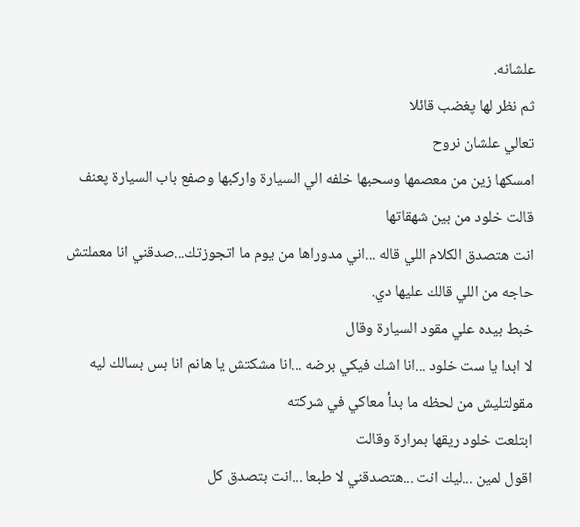علشانه.
ثم نظر لها پغضب قائلا
تعالي علشان نروح
امسكها زين من معصمها وسحبها خلفه الي السيارة واركبها وصفع باب السيارة پعنف
قالت خلود من بين شهقاتها
انت هتصدق الكلام اللي قاله ...اني مدوراها من يوم ما اتجوزتك...صدقني انا معملتش حاجه من اللي قالك عليها دي.
خبط بيده علي مقود السيارة وقال
لا ابدا يا ست خلود ...انا اشك فيكي برضه ...انا مشكتش يا هانم انا بس بسالك ليه مقولتليش من لحظه ما بدأ معاكي في شركته
ابتلعت خلود ريقها بمرارة وقالت
اقول لمين ...ليك انت ...هتصدقني لا طبعا ...انت بتصدق كل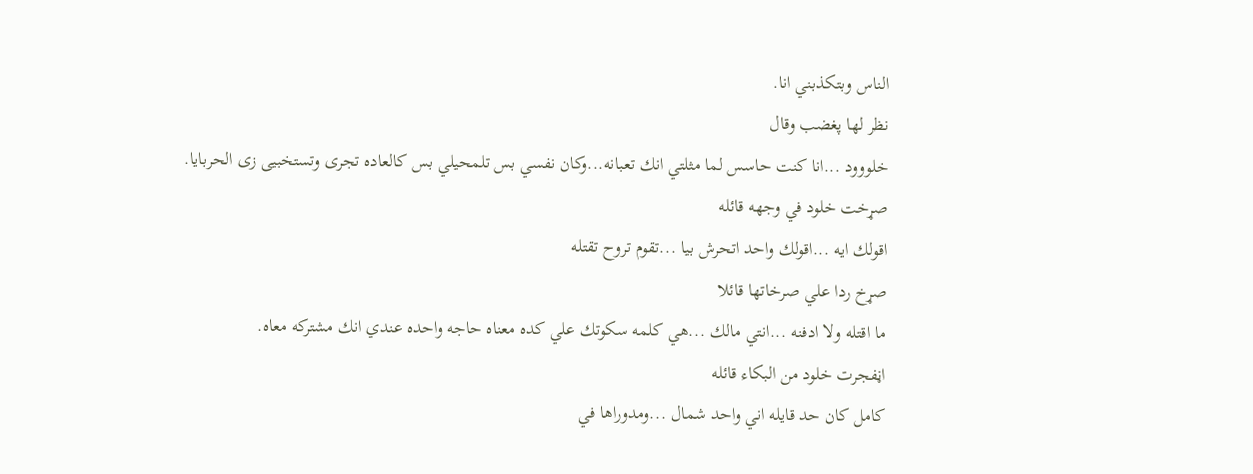الناس وبتكذبني انا.
نظر لها پغضب وقال
خلووود ...انا كنت حاسس لما مثلتي انك تعبانه...وكان نفسي بس تلمحيلي بس كالعاده تجرى وتستخبيى زى الحربايا.
صړخت خلود في وجهه قائله
اقولك ايه ...اقولك واحد اتحرش بيا ...تقوم تروح تقتله
صړخ ردا علي صرخاتها قائلا
ما اقتله ولا ادفنه ...انتي مالك ...هي كلمه سكوتك علي كده معناه حاجه واحده عندي انك مشتركه معاه.
اڼفجرت خلود من البكاء قائله
كامل كان حد قايله اني واحد شمال ...ومدوراها في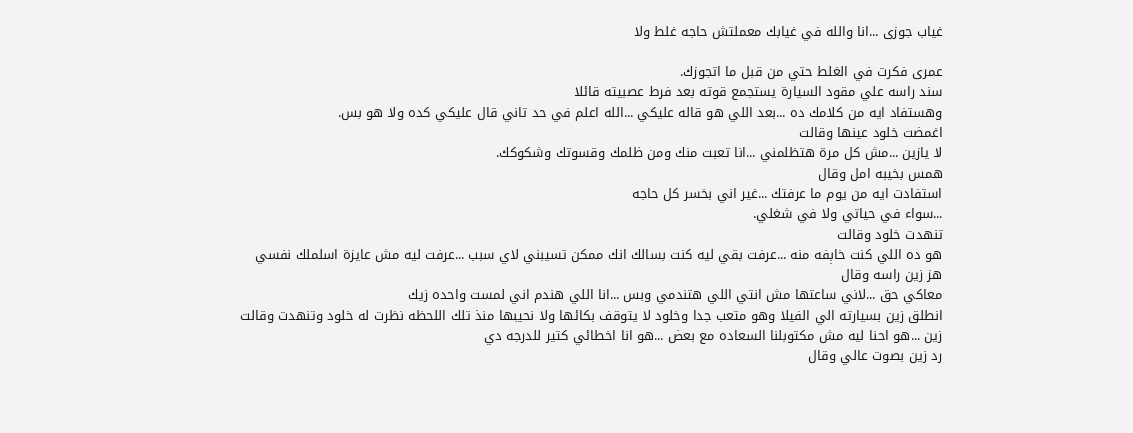غياب جوزى ...انا والله في غيابك معملتش حاجه غلط ولا

عمرى فكرت في الغلط حتي من قبل ما اتجوزك.
سند راسه علي مقود السيارة يستجمع قوته بعد فرط عصبيته قائلا
وهستفاد ايه من كلامك ده ...بعد اللي هو قاله عليكي ...الله اعلم في حد تاني قال عليكي كده ولا هو بس.
اغمضت خلود عينها وقالت
لا يازين ...مش كل مرة هتظلمني ...انا تعبت منك ومن ظلمك وقسوتك وشكوكك.
همس بخيبه امل وقال
استفادت ايه من يوم ما عرفتك ...غير اني بخسر كل حاجه
...سواء في حياتي ولا في شغلي.
تنهدت خلود وقالت
هو ده اللي كنت خاېفه منه ...عرفت بقي ليه كنت بسالك انك ممكن تسيبني لاي سبب ...عرفت ليه مش عايزة اسلملك نفسي
هز زين راسه وقال
معاكي حق ...لاني ساعتها مش انتي اللي هتندمي وبس ...انا اللي هندم اني لمست واحده زيك
انطلق زين بسيارته الي الفيلا وهو متعب جدا وخلود لا يتوقف بكائها ولا نحيبها منذ تلك اللحظه نظرت له خلود وتنهدت وقالت
زين ...هو احنا ليه مش مكتوبلنا السعاده مع بعض ...هو انا اخطائي كتير للدرجه دي
رد زين بصوت عالي وقال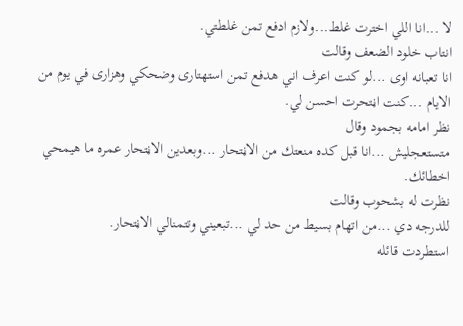لا ...انا اللي اخترت غلط...ولازم ادفع تمن غلطتي.
انتاب خلود الضعف وقالت
انا تعبانه اوى ...لو كنت اعرف اني هدفع تمن استهتارى وضحكي وهزارى في يوم من الايام ...كنت اڼتحرت احسن لي.
نظر امامه بجمود وقال
متستعجليش ...انا قبل كده منعتك من الاڼتحار ...وبعدين الاڼتحار عمره ما هيمحي اخطائك.
نظرت له بشحوب وقالت
للدرجه دي ...من اتهام بسيط من حد لي ...تبعيني وتتمنالي الاڼتحار.
استطردت قائله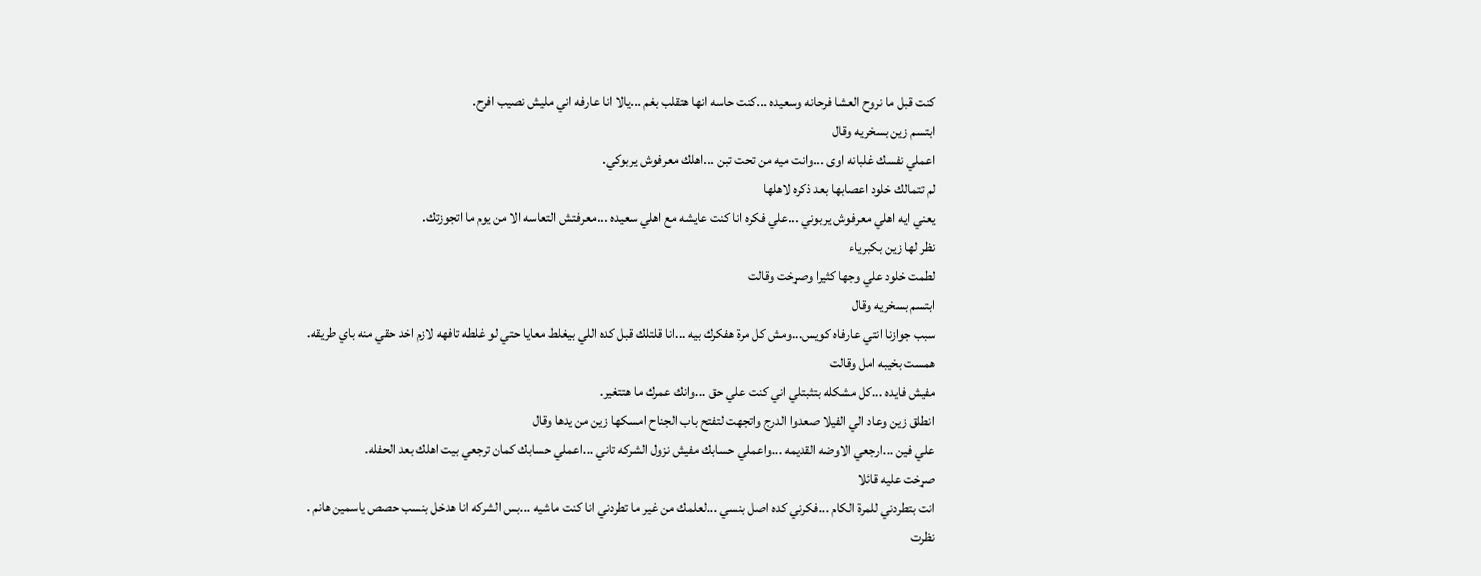كنت قبل ما نروح العشا فرحانه وسعيده ...كنت حاسه انها هتقلب بغم ...يالا انا عارفه اني مليش نصيب افرح.
ابتسم زين بسخريه وقال
اعملي نفسك غلبانه اوى ...وانت ميه من تحت تبن ...اهلك معرفوش يربوكي.
لم تتمالك خلود اعصابها بعد ذكره لاهلها
يعني ايه اهلي معرفوش يربوني ...علي فكره انا كنت عايشه مع اهلي سعيده ...معرفتش التعاسه الا من يوم ما اتجوزتك.
نظر لها زين بكبرياء
لطمت خلود علي وجها كثيرا وصړخت وقالت
ابتسم بسخريه وقال
سبب جوازنا انتي عارفاه كويس...ومش كل مرة هفكرك بيه ...انا قلتلك قبل كده اللي بيغلط معايا حتي لو غلطه تافهه لازم اخد حقي منه باي طريقه.
همست بخيبه امل وقالت
مفيش فايده ...كل مشكله بتثبتلي اني كنت علي حق ...وانك عمرك ما هتتغير.
انطلق زين وعاد الي الفيلا صعدوا الدرج واتجهت لتفتح باب الجناح امسكها زين من يدها وقال
علي فين ...ارجعي الاوضه القديمه ...واعملي حسابك مفيش نزول الشركه تاني ...اعملي حسابك كمان ترجعي بيت اهلك بعد الحفله.
صړخت عليه قائلا
انت بتطردني للمرة الكام ...فكرني كده اصل بنسي ...لعلمك من غير ما تطردني انا كنت ماشيه ...بس الشركه انا هدخل بنسب حصص ياسمين هانم .
نظرت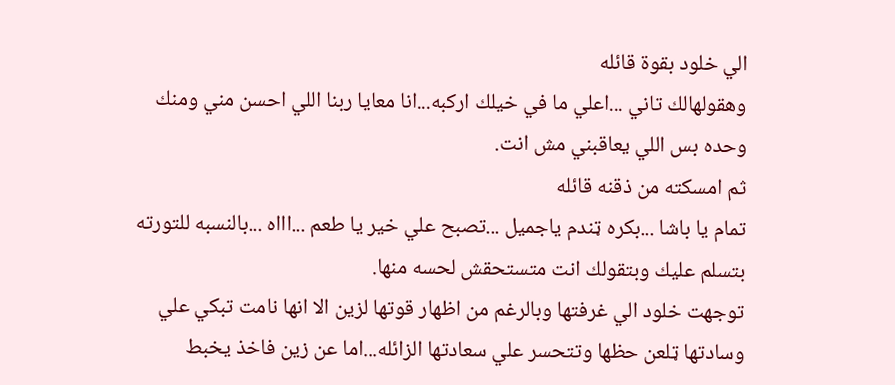الي خلود بقوة قائله
وهقولهالك تاني ...اعلي ما في خيلك اركبه...انا معايا ربنا اللي احسن مني ومنك وحده بس اللي يعاقبني مش انت.
ثم امسكته من ذقنه قائله
تمام يا باشا ...بكره ټندم ياجميل ...تصبح علي خير يا طعم ...اااه ...بالنسبه للتورته بتسلم عليك وبتقولك انت متستحقش لحسه منها.
توجهت خلود الي غرفتها وبالرغم من اظهار قوتها لزين الا انها نامت تبكي علي وسادتها ټلعن حظها وتتحسر علي سعادتها الزائله...اما عن زين فاخذ يخبط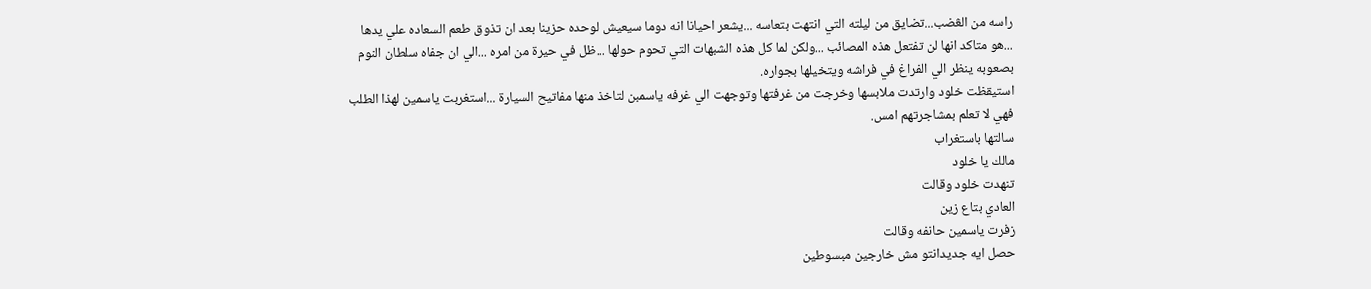راسه من الڠضب...تضايق من ليلته التي انتهت بتعاسه ...يشعر احيانا انه دوما سيعيش لوحده حزينا بعد ان تذوق طعم السعاده علي يدها ...هو متاكد انها لن تفتعل هذه المصائب ...ولكن لما كل هذه الشبهات التي تحوم حولها ...ظل في حيرة من امره ...الي ان جفاه سلطان النوم بصعوبه ينظر الي الفراغ في فراشه ويتخيلها بجواره.
استيقظت خلود وارتدت ملابسها وخرجت من غرفتها وتوجهت الي غرفه ياسمبن لتاخذ منها مفاتيح السيارة ...استغربت ياسمين لهذا الطلب فهي لا تعلم بمشاجرتهم امس.
سالتها باستغراب
مالك يا خلود
تنهدت خلود وقالت
العادي بتاع زين
زفرت ياسمين حانفه وقالت
حصل ايه جديدانتو مش خارجين مبسوطين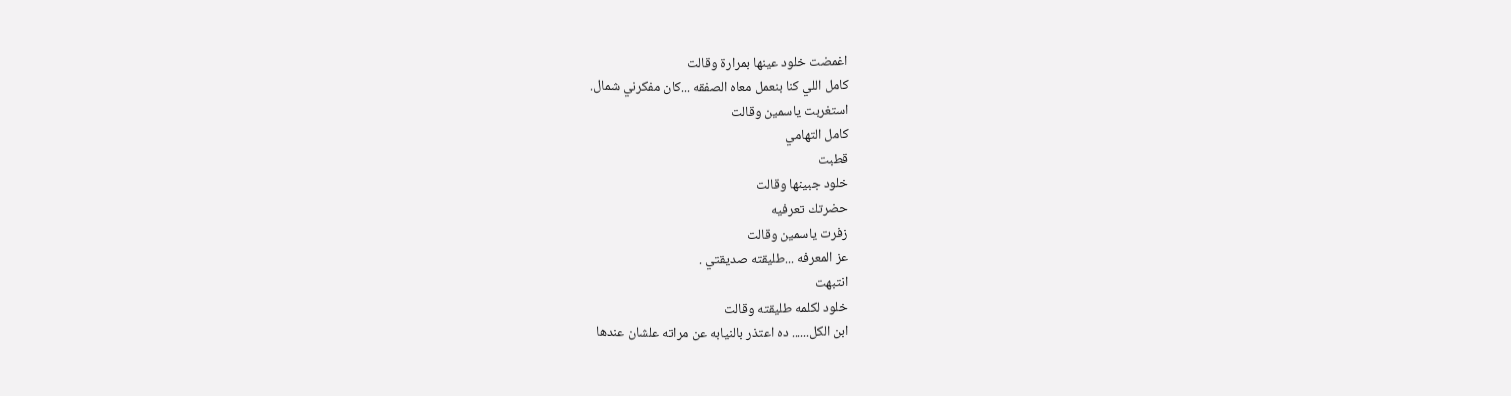اغمضت خلود عينها بمرارة وقالت
كامل اللي كنا بنعمل معاه الصفقه ...كان مفكرني شمال.
استغربت ياسمين وقالت
كامل التهامي
قطبت
خلود جبينها وقالت
حضرتك تعرفيه
زفرت ياسمين وقالت
عز المعرفه ...طليقته صديقتي .
انتبهت
خلود لكلمه طليقته وقالت
ابن الكل...... ده اعتذر بالنيابه عن مراته علشان عندها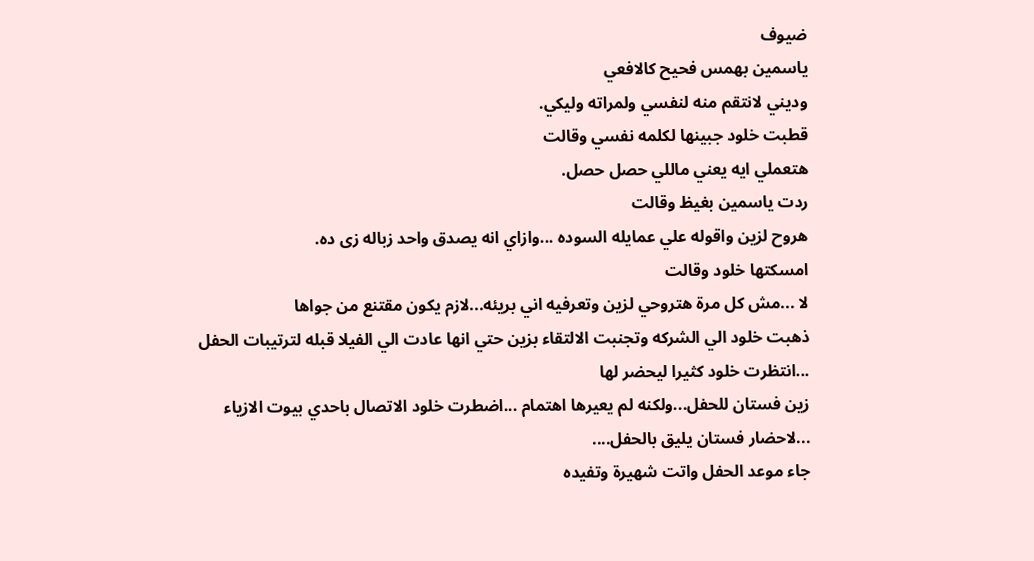ضيوف
ياسمين بهمس فحيح كالافعي
وديني لانتقم منه لنفسي ولمراته وليكي.
قطبت خلود جبينها لكلمه نفسي وقالت
هتعملي ايه يعني ماللي حصل حصل.
ردت ياسمين بغيظ وقالت
هروح لزين واقوله علي عمايله السوده ...وازاي انه يصدق واحد زباله زى ده.
امسكتها خلود وقالت
لا ...مش كل مرة هتروحي لزين وتعرفيه اني بريئه...لازم يكون مقتنع من جواها
ذهبت خلود الي الشركه وتجنبت الالتقاء بزين حتي انها عادت الي الفيلا قبله لترتيبات الحفل ...انتظرت خلود كثيرا ليحضر لها
زين فستان للحفل...ولكنه لم يعيرها اهتمام ...اضطرت خلود الاتصال باحدي بيوت الازياء ...لاحضار فستان يليق بالحفل....
جاء موعد الحفل واتت شهيرة وتفيده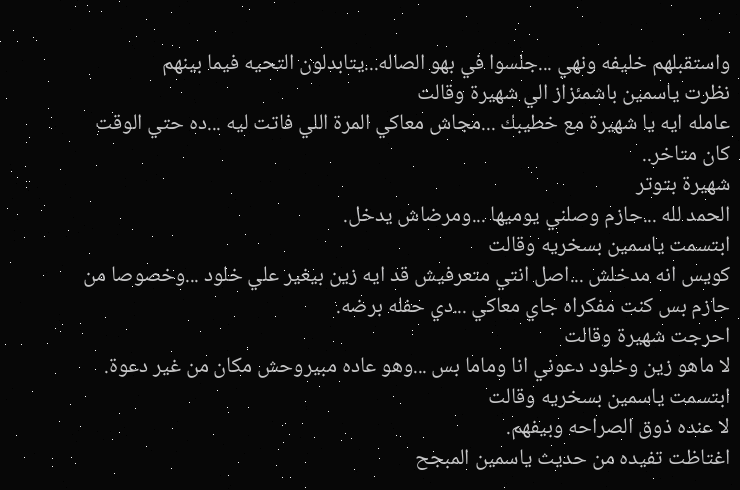واستقبلهم خليفه ونهي ...جلسوا في بهو الصاله...يتابدلون التحيه فيما بينهم
نظرت ياسمين باشمئزاز الي شهيرة وقالت
عامله ايه يا شهيرة مع خطيبك ...مجاش معاكي المرة اللي فاتت ليه ...ده حتي الوقت كان متاخر..
شهيرة بتوتر
الحمد لله ...حازم وصلني يوميها ...ومرضاش يدخل.
ابتسمت ياسمين بسخريه وقالت
كويس انه مدخلش ...اصل انتي متعرفيش قد ايه زين بيغير علي خلود ...وخصوصا من حازم بس كنت مفكراه جاي معاكي ...دي حفله برضه.
احرجت شهيرة وقالت
لا ماهو زين وخلود دعوني انا وماما بس ...وهو عاده مبيروحش مكان من غير دعوة.
ابتسمت ياسمين بسخريه وقالت
لا عنده ذوق الصراحه وبيفهم.
اغتاظت تفيده من حديث ياسمين المبجح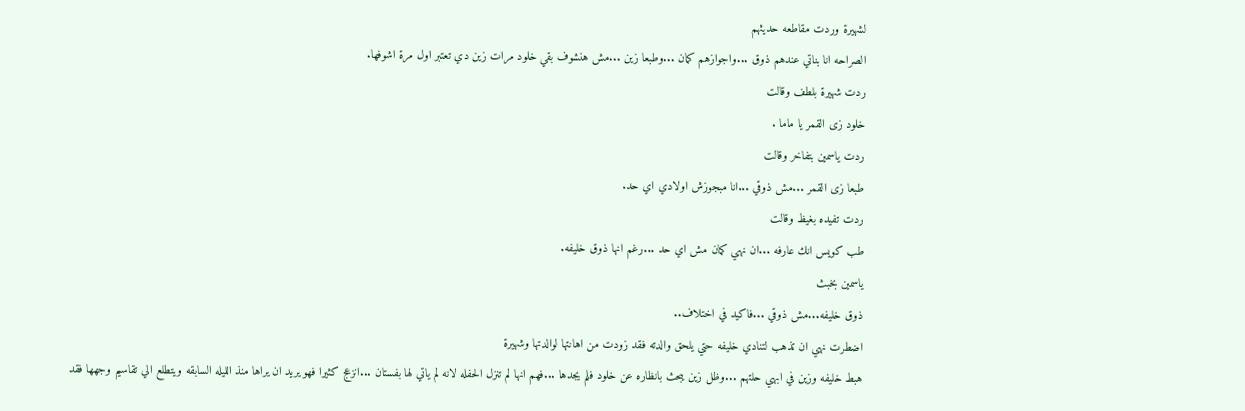لشهيرة وردت مقاطعه حديثهم
الصراحه انا بناتي عندهم ذوق ...واجوازهم كمان ...وطبعا زين ...مش هنشوف بقي خلود مرات زين دي تعتبر اول مرة اشوفها.
ردت شهيرة بلطف وقالت
خلود زى القمر يا ماما .
ردت ياسمين بتفاخر وقالت
طبعا زى القمر ...مش ذوقي ...انا مبجوزش اولادي اي حد.
ردت تفيده بغيظ وقالت
طب كويس انك عارفه ...ان نهي كمان مش اي حد ...رغم انها ذوق خليفه.
ياسمين بخبث
ذوق خليفه...مش ذوقي ...فاكيد في اختلاف..
اضطرت نهي ان تذهب لتنادي خليفه حتي يلحق والدته فقد زودت من اهانتها لوالدتها وشهيرة
هبط خليفه وزين في ابهي حلتهم ...وظل زين يبحث بانظاره عن خلود فلم يجدها ...فهم انها لم تنزل الحفله لانه لم ياتي لها بفستان ...انزعج كثيرا فهو يريد ان يراها منذ الليله السابقه ويتطلع الي تقاسيم وجهها فقد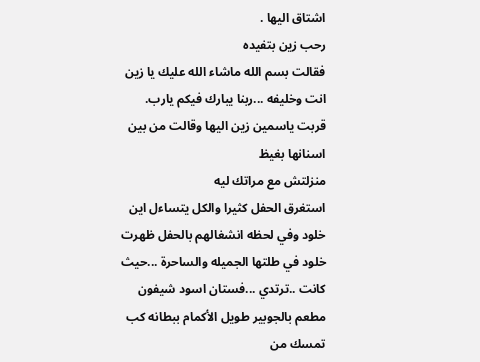اشتاق اليها .
رحب زين بتفيده
فقالت بسم الله ماشاء الله عليك يا زين انت وخليفه ...ربنا يبارك فيكم يارب.
قربت ياسمين زين اليها وقالت من بين اسنانها بغيظ
منزلتش مع مراتك ليه
استغرق الحفل كثيرا والكل يتساءل اين خلود وفي لحظه انشغالهم بالحفل ظهرت خلود في طلتها الجميله والساحرة ...حيث كانت ..ترتدي ...فستان اسود شيفون مطعم بالجوبير طويل الأكمام ببطانه كب تمسك من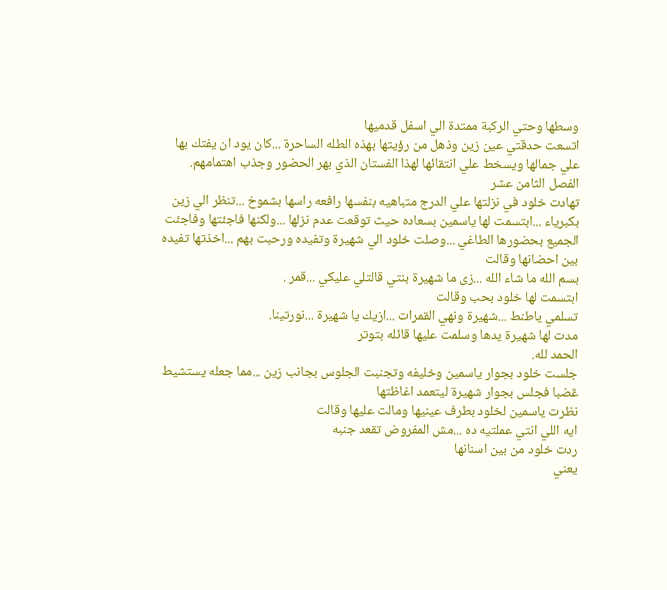وسطها وحتي الركبة ممتدة الي اسفل قدميها
اتسعت حدقتي عين زين وذهل من رؤيتها بهذه الطله الساحرة ...كان يود ان يفتك بها علي جمالها ويسخط علي انتقائها لهذا الفستان الذي بهر الحضور وجذب اهتمامهم.
الفصل الثامن عشر
تهادت خلود في نزلتها علي الدرج متباهيه بنفسها رافعه راسها بشموخ ...تنظر الي زين بكبرياء ...ابتسمت لها ياسمين بسعاده حيث توقعت عدم نزلها ...ولكنها فاجئتها وفاجئت الجميع بحضورها الطاغي ...وصلت خلود الي شهيرة وتفيده ورحبت بهم ...اخذتها تفيده بين احضانها وقالت
بسم الله ما شاء الله ...زى ما شهيرة بنتي قالتلي عليكي ...قمر .
ابتسمت لها خلود بحب وقالت
تسلمي ياطنط ...شهيرة ونهي القمرات ...ازيك يا شهيرة ...نورتينا.
مدت لها شهيرة يدها وسلمت عليها قائله بتوتر
الحمد لله.
جلست خلود بجوار ياسمين وخليفه وتجنبت الجلوس بجانب زين ...مما جعله يستشيط ڠضبا فجلس بجوار شهيرة ليتعمد اغاظتها
نظرت ياسمين لخلود بطرف عينيها ومالت عليها وقالت
ايه اللي انتي عملتيه ده ...مش المفروض تقعد جنبه
ردت خلود من بين اسنانها
يعني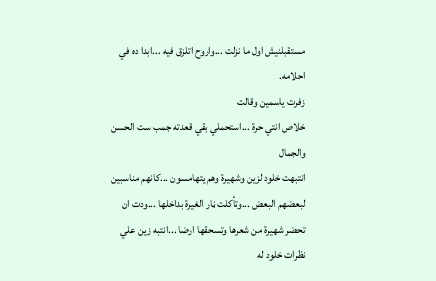مستقبلنيش اول ما نزلت ...واروح اتلزق فيه ...ابدا ده في احلامه.
زفرت ياسمين وقالت
خلاص انتي حرة ...استحملي بقي قعدته جمب ست الحسن والجمال
انتبهت خلود لزين وشهيرة وهم يتهامسون ...كانهم مناسبين لبعضهم البعض ...وتأكلت ڼار الغيرة بداخلها ...ودت ان تحضر شهيرة من شعرها وتسحقها ارضا ...انتبه زين علي نظرات خلود له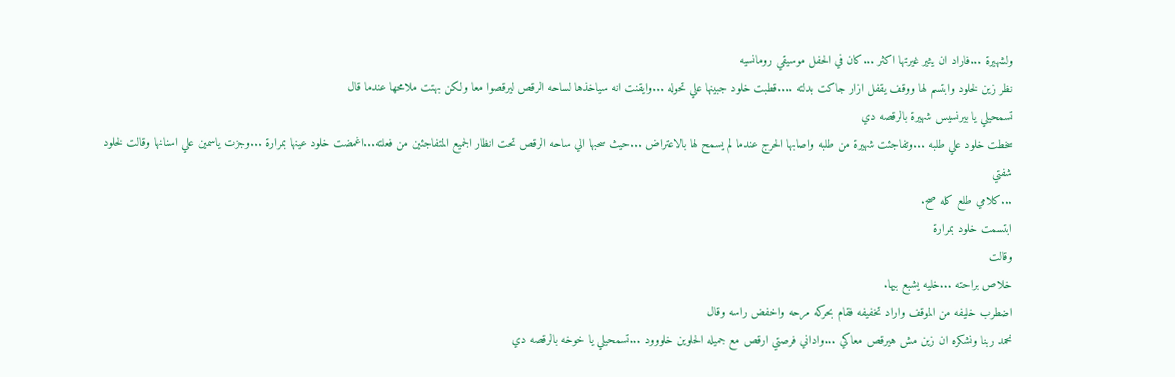ولشهيرة ...فاراد ان يثير غيرتها اكثر ...كان في الحفل موسيقي رومانسيه
نظر زين لخلود وابتسم لها ووقف يقفل ازار جاكت بدلته ....قطبت خلود جبينها علي تحوله ...وايقنت انه سياخذها لساحه الرقص ليرقصوا معا ولكن بهتت ملامحها عندما قال
تسمحيلي يا بيرنسيس شهيرة بالرقصه دي
سخطت خلود علي طلبه ...وتفاجئت شهيرة من طلبه واصابها الحرج عندما لم يسمح لها بالاعتراض ...حيث سحبها الي ساحه الرقص تحت انظار الجميع المتفاجئين من فعلته...اغمضت خلود عينها بمرارة ...وجزت ياسمين علي اسنانها وقالت لخلود
شفتي
...كلامي طلع كله صح.
ابتسمت خلود بمرارة
وقالت
خلاص براحته ...خليه يشبع بيها.
اضطرب خليفه من الموقف واراد تخفيفه فقام بحركه مرحه واخفض راسه وقال
نحمد ربنا ونشكره ان زين مش هيرقص معاكي ...واداني فرصتي ارقص مع جميله الحلوين خلووود ...تسمحيلي يا خوخه بالرقصه دي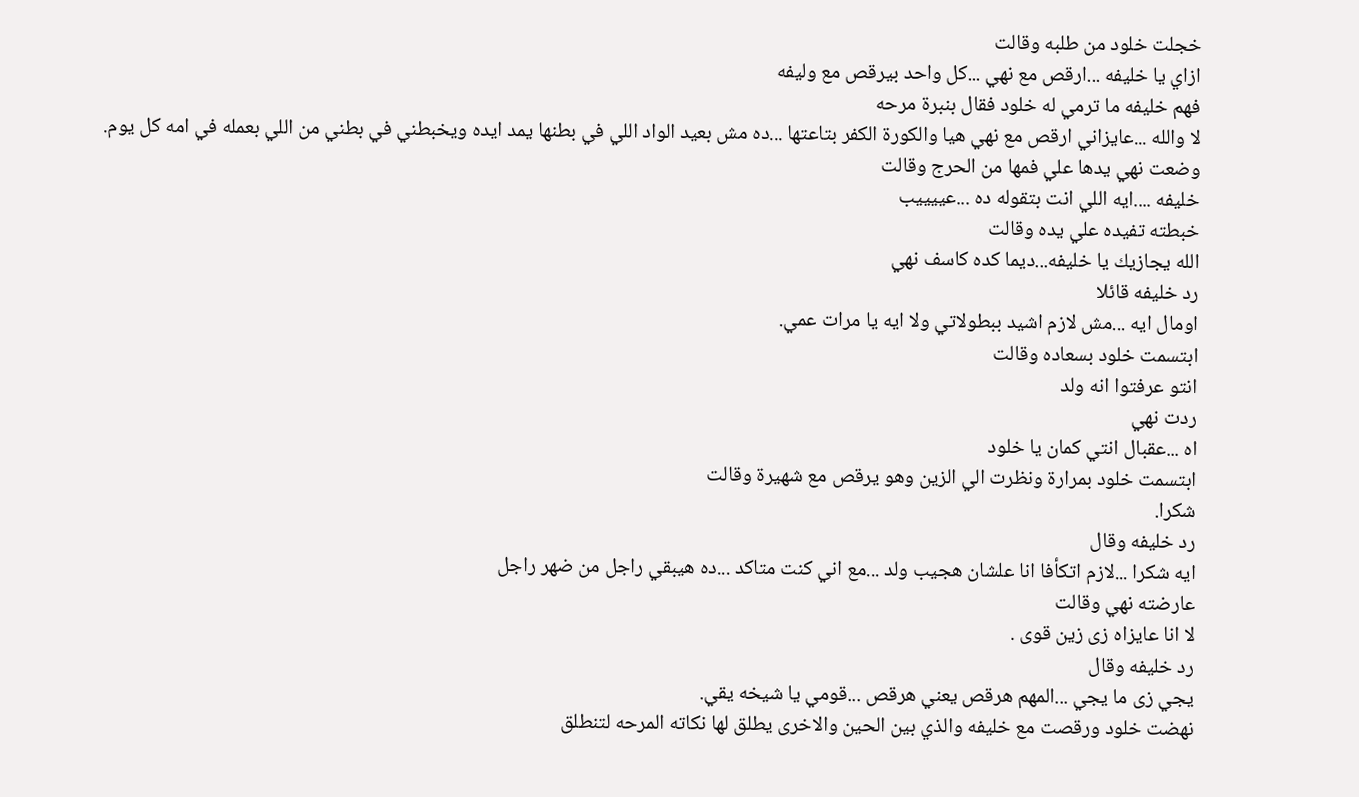خجلت خلود من طلبه وقالت
ازاي يا خليفه ...ارقص مع نهي ...كل واحد بيرقص مع وليفه
فهم خليفه ما ترمي له خلود فقال بنبرة مرحه
لا والله ...عايزاني ارقص مع نهي هيا والكورة الكفر بتاعتها ...ده مش بعيد الواد اللي في بطنها يمد ايده ويخبطني في بطني من اللي بعمله في امه كل يوم.
وضعت نهي يدها علي فمها من الحرج وقالت
خليفه ....ايه اللي انت بتقوله ده ...عييييب
خبطته تفيده علي يده وقالت
الله يجازيك يا خليفه...ديما كده كاسف نهي
رد خليفه قائلا
اومال ايه ...مش لازم اشيد ببطولاتي ولا ايه يا مرات عمي.
ابتسمت خلود بسعاده وقالت
انتو عرفتوا انه ولد
ردت نهي
اه ...عقبال انتي كمان يا خلود
ابتسمت خلود بمرارة ونظرت الي الزين وهو يرقص مع شهيرة وقالت
شكرا.
رد خليفه وقال
ايه شكرا ...لازم اتكأفا انا علشان هجيب ولد ...مع اني كنت متاكد ...ده هيبقي راجل من ضهر راجل
عارضته نهي وقالت
لا انا عايزاه زى زين قوى .
رد خليفه وقال
يجي زى ما يجي ...المهم هرقص يعني هرقص ...قومي يا شيخه يقي.
نهضت خلود ورقصت مع خليفه والذي بين الحين والاخرى يطلق لها نكاته المرحه لتنطلق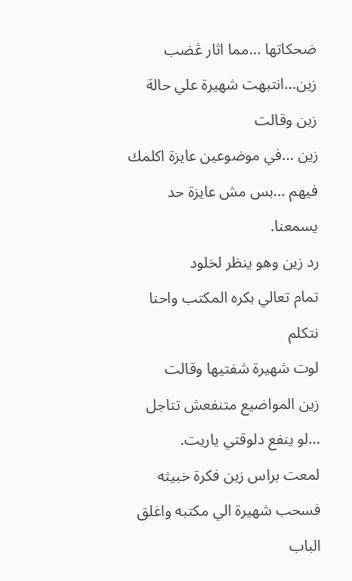ضحكاتها ...مما اثار ڠضب زين...انتبهت شهيرة علي حالة زين وقالت
زين ...في موضوعين عايزة اكلمك فيهم ...بس مش عايزة حد يسمعنا.
رد زين وهو ينظر لخلود
تمام تعالي بكره المكتب واحنا نتكلم
لوت شهيرة شفتيها وقالت
زين المواضيع متنفعش تتاجل ...لو ينفع دلوقتي ياريت.
لمعت براس زين فكرة خبيثه فسحب شهيرة الي مكتبه واغلق الباب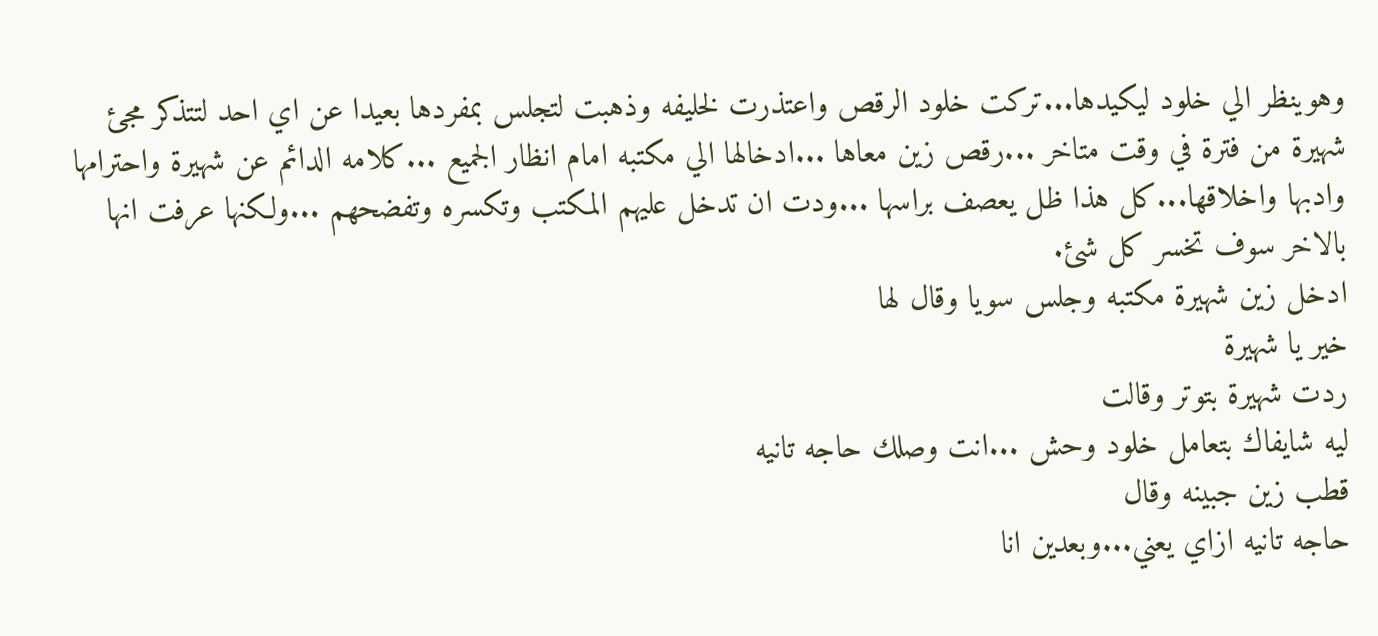وهوينظر الي خلود ليكيدها...تركت خلود الرقص واعتذرت لخليفه وذهبت لتجلس بمفردها بعيدا عن اي احد لتتذكر مجئ شهيرة من فترة في وقت متاخر ...رقص زين معاها ...ادخالها الي مكتبه امام انظار الجميع ...كلامه الدائم عن شهيرة واحترامها وادبها واخلاقها...كل هذا ظل يعصف براسها ...ودت ان تدخل عليهم المكتب وتكسره وتفضحهم ...ولكنها عرفت انها بالاخر سوف تخسر كل شئ.
ادخل زين شهيرة مكتبه وجلس سويا وقال لها
خير يا شهيرة
ردت شهيرة بتوتر وقالت
ليه شايفاك بتعامل خلود وحش ...انت وصلك حاجه تانيه
قطب زين جبينه وقال
حاجه تانيه ازاي يعني...وبعدين انا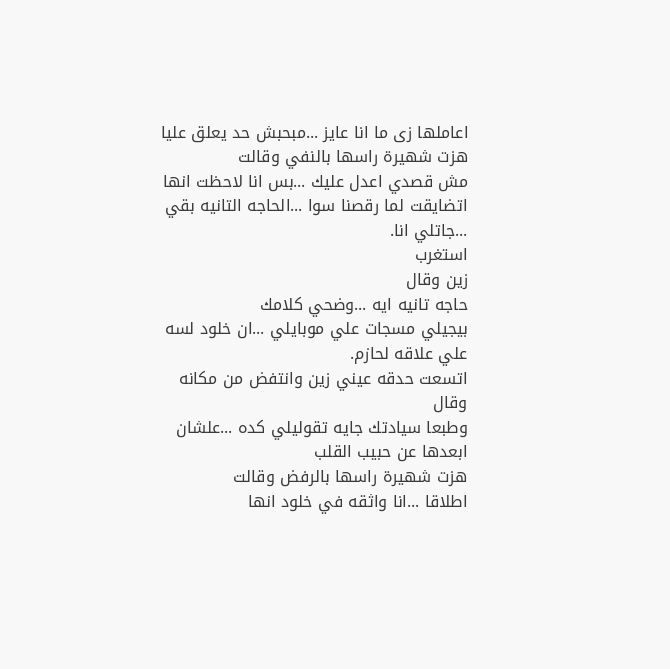اعاملها زى ما انا عايز ...مبحبش حد يعلق عليا
هزت شهيرة راسها بالنفي وقالت
مش قصدي اعدل عليك ...بس انا لاحظت انها اتضايقت لما رقصنا سوا ...الحاجه التانيه بقي ...جاتلي انا.
استغرب
زين وقال
حاجه تانيه ايه ...وضحي كلامك
بيجيلي مسجات علي موبايلي ...ان خلود لسه علي علاقه لحازم.
اتسعت حدقه عيني زين وانتفض من مكانه وقال
وطبعا سيادتك جايه تقوليلي كده ...علشان ابعدها عن حبيب القلب
هزت شهيرة راسها بالرفض وقالت
اطلاقا ...انا واثقه في خلود انها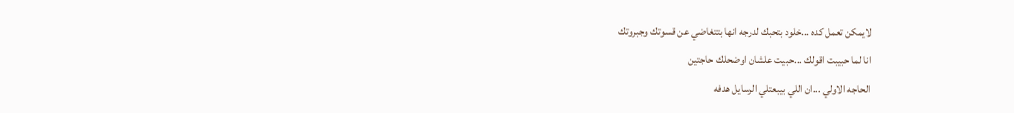لايمكن تعمل كده ...خلود بتحبك لدرجه انها بتتغاضي عن قسوتك وجبروتك
انا لما حبيبت اقولك ...حبيت علشان اوضحلك حاجتين
الحاجه الاولي ...ان اللي بيبعتلي الرسايل هدفه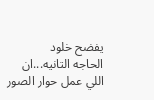يفضح خلود
الحاجه التانيه...ان اللي عمل حوار الصور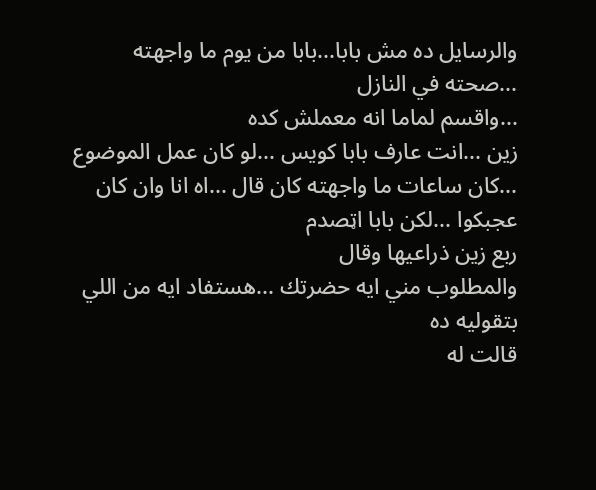والرسايل ده مش بابا...بابا من يوم ما واجهته ...صحته في النازل
...واقسم لماما انه معملش كده
زين ...انت عارف بابا كويس ...لو كان عمل الموضوع ...كان ساعات ما واجهته كان قال ...اه انا وان كان عجبكوا ...لكن بابا اټصدم
ربع زين ذراعيها وقال
والمطلوب مني ايه حضرتك ...هستفاد ايه من اللي بتقوليه ده
قالت له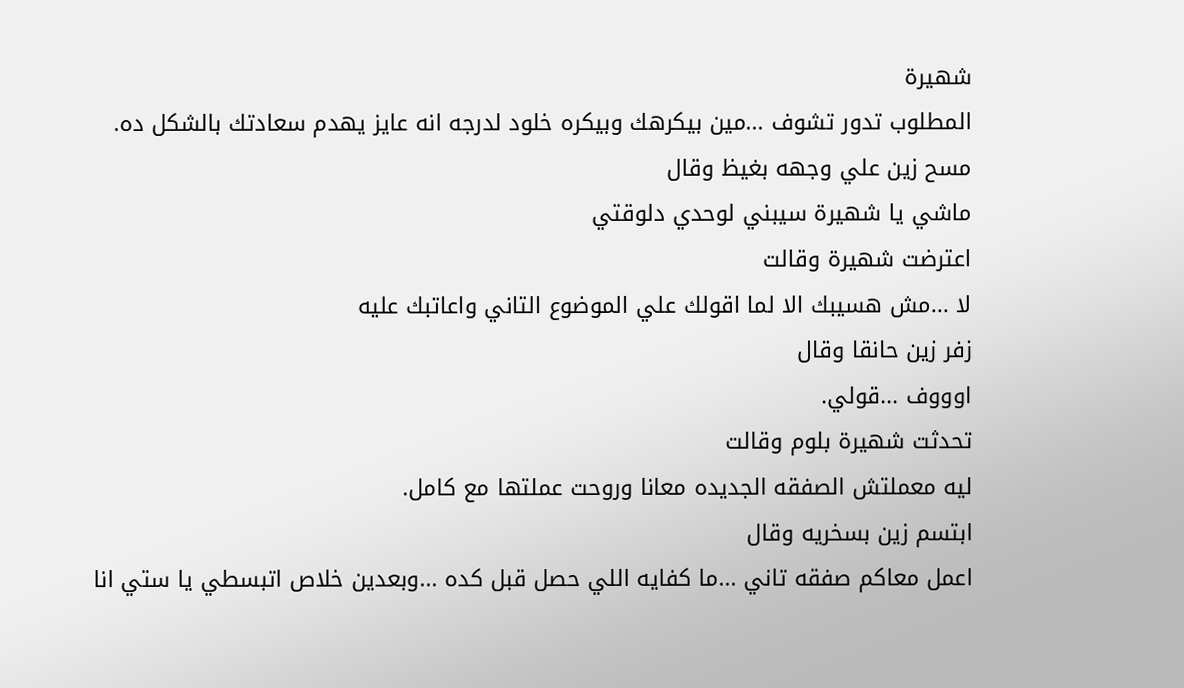شهيرة
المطلوب تدور تشوف ...مين بيكرهك وبيكره خلود لدرجه انه عايز يهدم سعادتك بالشكل ده.
مسح زين علي وجهه بغيظ وقال
ماشي يا شهيرة سيبني لوحدي دلوقتي
اعترضت شهيرة وقالت
لا ...مش هسيبك الا لما اقولك علي الموضوع التاني واعاتبك عليه
زفر زين حانقا وقال
اوووف ...قولي.
تحدثت شهيرة بلوم وقالت
ليه معملتش الصفقه الجديده معانا وروحت عملتها مع كامل.
ابتسم زين بسخريه وقال
اعمل معاكم صفقه تاني ...ما كفايه اللي حصل قبل كده ...وبعدين خلاص اتبسطي يا ستي انا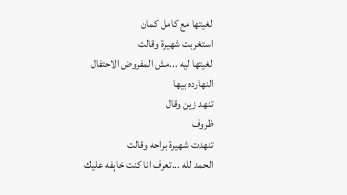لغيتها مع كامل كمان
استغربت شهيرة وقالت
لغيتها ليه ...مش المفروض الاحتفال النهارده بيها
تنهد زين وقال
ظروف
تنهدت شهيرة براحه وقالت
الحمد لله ...تعرف انا كنت خاېفه عليك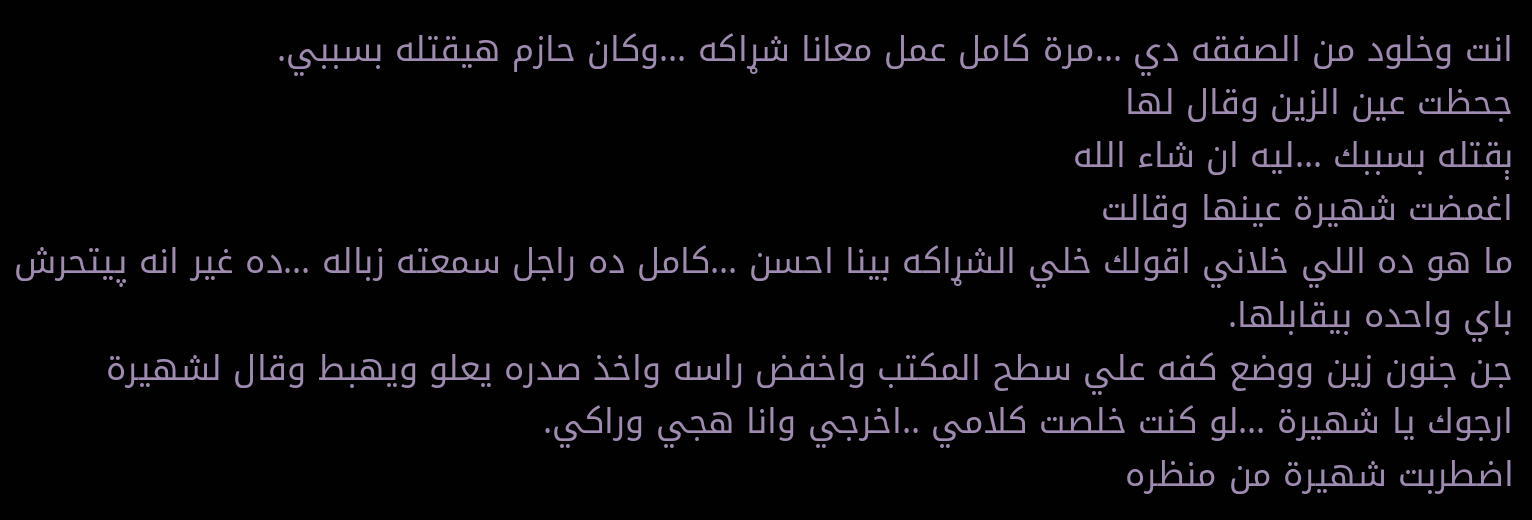انت وخلود من الصفقه دي ...مرة كامل عمل معانا شړاكه ...وكان حازم هيقتله بسببي.
جحظت عين الزين وقال لها
ېقتله بسببك ...ليه ان شاء الله
اغمضت شهيرة عينها وقالت
ما هو ده اللي خلاني اقولك خلي الشړاكه بينا احسن ...كامل ده راجل سمعته زباله ...ده غير انه پيتحرش باي واحده بيقابلها.
جن جنون زين ووضع كفه علي سطح المكتب واخفض راسه واخذ صدره يعلو ويهبط وقال لشهيرة
ارجوك يا شهيرة ...لو كنت خلصت كلامي ..اخرجي وانا هجي وراكي.
اضطربت شهيرة من منظره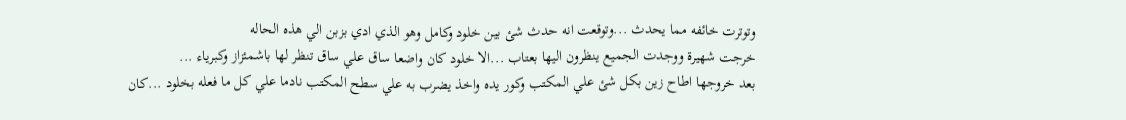وتوترت خائفه مما يحدث ...وتوقعت انه حدث شئ بين خلود وكامل وهو الذي ادي بزبن الي هذه الحاله
خرجت شهيرة ووجدت الجميع ينظرون اليها بعتاب ...الا خلود كان واضعا ساق علي ساق تنظر لها باشمئزاز وكبرياء ...
بعد خروجها اطاح زين بكل شئ علي المكتب وكور يده واخذ يضرب به علي سطح المكتب نادما علي كل ما فعله بخلود ...كان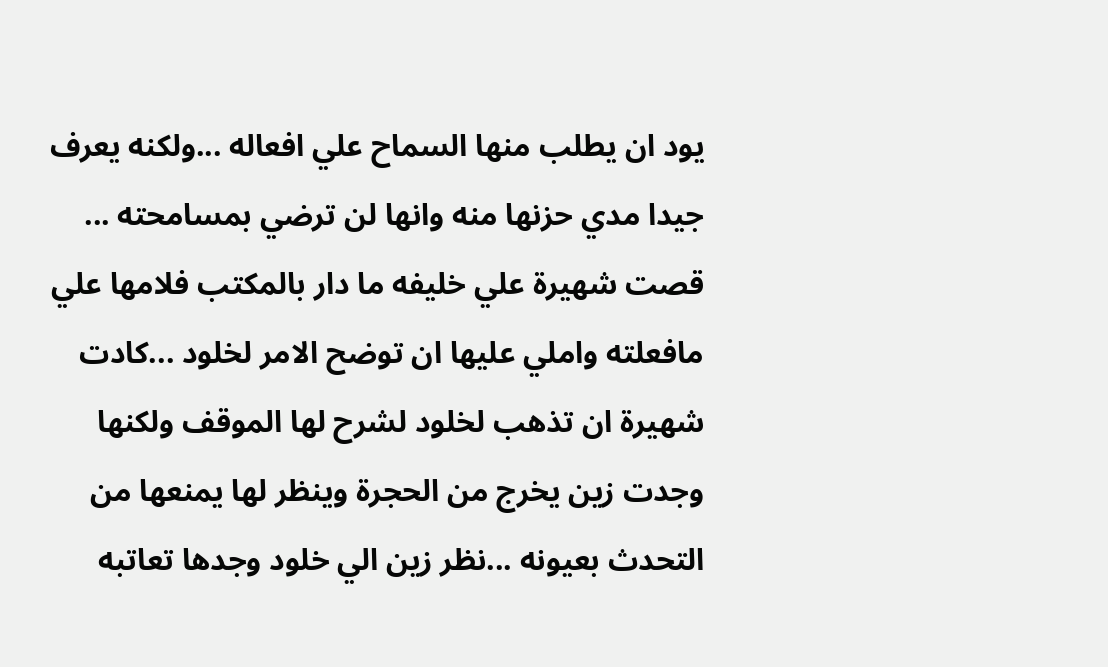يود ان يطلب منها السماح علي افعاله ...ولكنه يعرف جيدا مدي حزنها منه وانها لن ترضي بمسامحته ...
قصت شهيرة علي خليفه ما دار بالمكتب فلامها علي مافعلته واملي عليها ان توضح الامر لخلود ...كادت شهيرة ان تذهب لخلود لشرح لها الموقف ولكنها وجدت زين يخرج من الحجرة وينظر لها يمنعها من التحدث بعيونه ...نظر زين الي خلود وجدها تعاتبه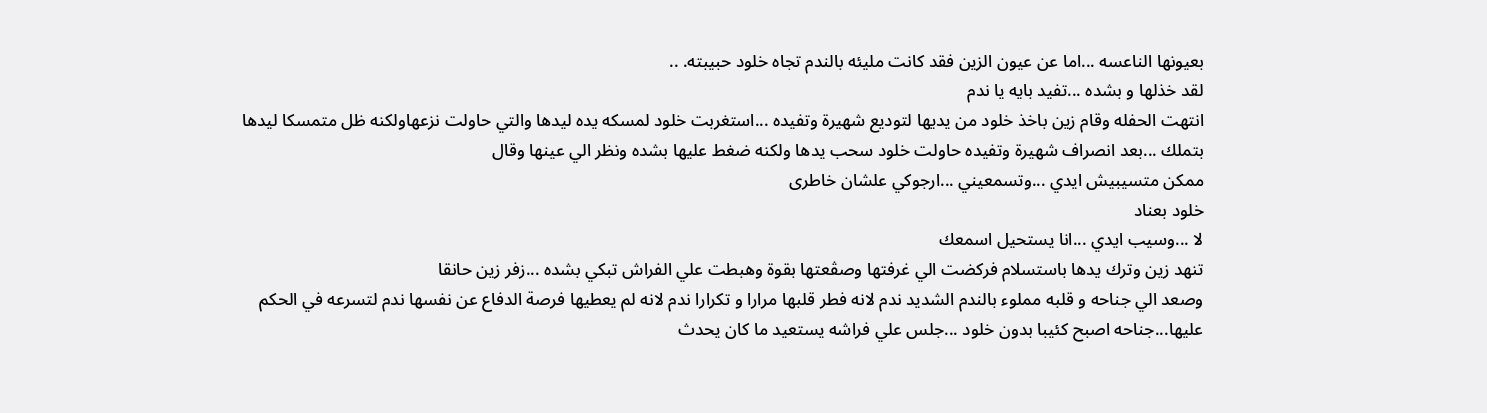بعيونها الناعسه ...اما عن عيون الزين فقد كانت مليئه بالندم تجاه خلود حبيبته. ..
لقد خذلها و بشده ...تفيد بايه يا ندم
انتهت الحفله وقام زين باخذ خلود من يديها لتوديع شهيرة وتفيده ...استغربت خلود لمسكه يده ليدها والتي حاولت نزعهاولكنه ظل متمسكا ليدها بتملك ...بعد انصراف شهيرة وتفيده حاولت خلود سحب يدها ولكنه ضغط عليها بشده ونظر الي عينها وقال
ممكن متسيبيش ايدي ...وتسمعيني ...ارجوكي علشان خاطرى
خلود بعناد
لا ...وسيب ايدي ...انا يستحيل اسمعك
تنهد زين وترك يدها باستسلام فركضت الي غرفتها وصڤعتها بقوة وهبطت علي الفراش تبكي بشده ...زفر زين حانقا
وصعد الي جناحه و قلبه مملوء بالندم الشديد ندم لانه فطر قلبها مرارا و تكرارا ندم لانه لم يعطيها فرصة الدفاع عن نفسها ندم لتسرعه في الحكم عليها...جناحه اصبح كئيبا بدون خلود ...جلس علي فراشه يستعيد ما كان يحدث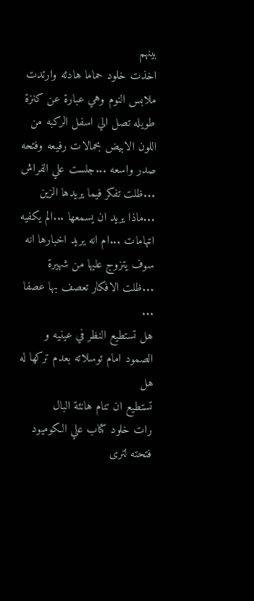بينهم
اخذت خلود حماما هادئه وارتدت ملابس النوم وهي عبارة عن كنزة طويله تصل الي اسفل الركبه من اللون الابيض بحمالات رفيعه وفتحه صدر واسعه ...جلست علي الفراش ...ظلت تفكر فيما يريدها الزين ...ماذا يريد ان يسمعها ...الم يكفيه اټهامات ...ام انه يريد اخبارها انه سوف يتزوج عليها من شهيرة ...ظلت الافكار تعصف بها عصفا ...
هل تستطيع النظر في عينيه و الصمود امام توسلاته بعدم تركها له هل
تستطيع ان تنام هانئة البال
رات خلود كتاب علي الكوميود فتحته لترى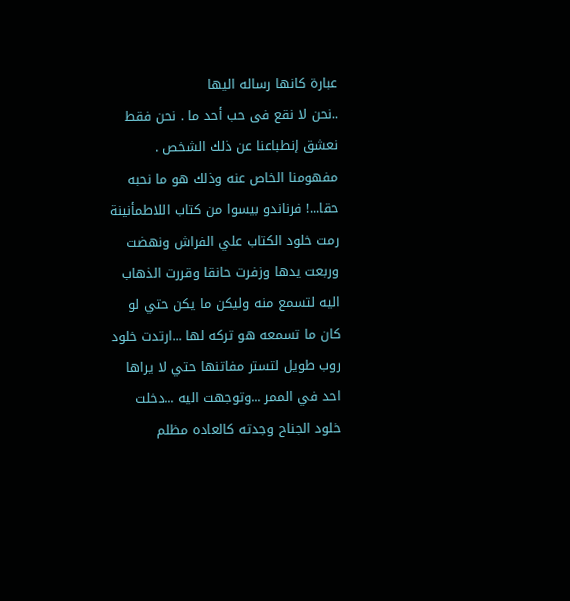عبارة كانها رساله اليها
..نحن لا نقع فى حب أحد ما . نحن فقط نعشق إنطباعنا عن ذلك الشخص . مفهومنا الخاص عنه وذلك هو ما نحبه حقا...! فرناندو بيسوا من كتاب اللاطمأنينة
رمت خلود الكتاب علي الفراش ونهضت وربعت يدها وزفرت حانقا وقررت الذهاب اليه لتسمع منه وليكن ما يكن حتي لو كان ما تسمعه هو تركه لها ...ارتدت خلود روب طويل لتستر مفاتنها حتي لا يراها احد في الممر ...وتوجهت اليه ...دخلت خلود الجناح وجدته كالعاده مظلم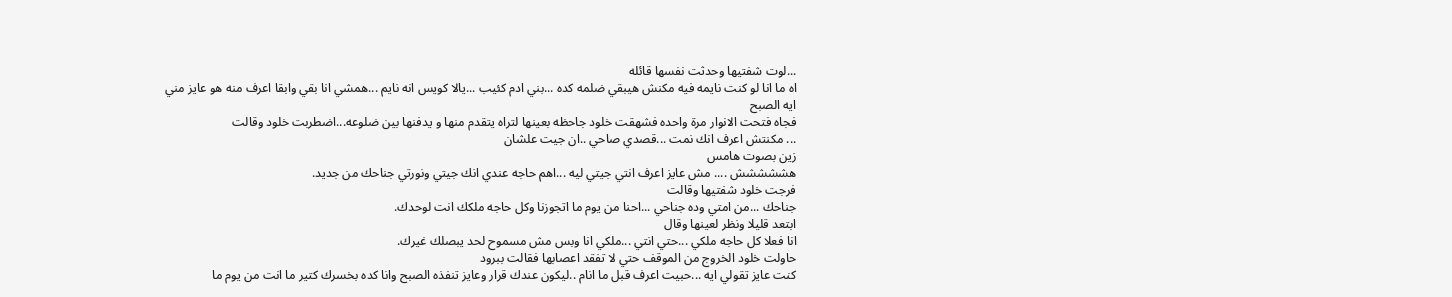...لوت شفتيها وحدثت نفسها قائله
اه ما انا لو كنت نايمه فيه مكنش هيبقي ضلمه كده ...بني ادم كئيب ...يالا كويس انه نايم ...همشي انا بقي وابقا اعرف منه هو عايز مني ايه الصبح
فجاه فتحت الانوار مرة واحده فشهقت خلود جاحظه بعينها لتراه يتقدم منها و يدفنها بين ضلوعه...اضطربت خلود وقالت
... مكنتش اعرف انك نمت ...قصدي صاحي ..ان جيت علشان
زين بصوت هامس
هششششش .... مش عايز اعرف انتي جيتي ليه ...اهم حاجه عندي انك جيتي ونورتي جناحك من جديد.
فرجت خلود شفتيها وقالت
جناحك ...من امتي وده جناحي ...احنا من يوم ما اتجوزنا وكل حاجه ملكك انت لوحدك.
ابتعد قليلا ونظر لعينها وقال
انا فعلا كل حاجه ملكي ...حتي انتي ...ملكي انا وبس مش مسموح لحد يبصلك غيرك.
حاولت خلود الخروج من الموقف حتي لا تفقد اعصابها فقالت ببرود
كنت عايز تقولي ايه ...حبيت اعرف قبل ما انام ..ليكون عندك قرار وعايز تنفذه الصبح وانا كده بخسرك كتير ما انت من يوم ما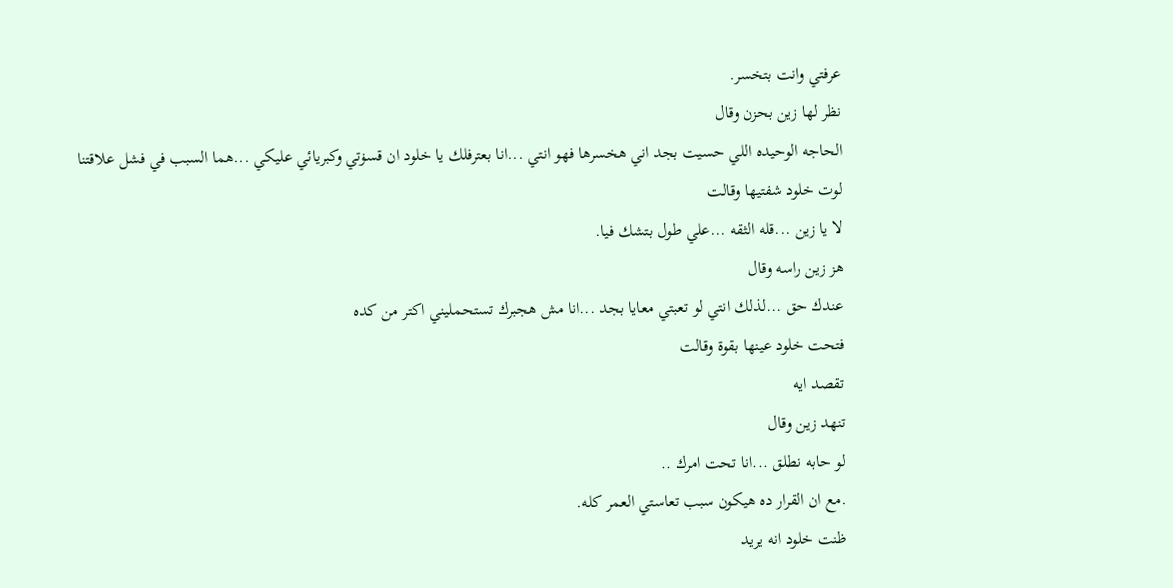عرفتي وانت بتخسر.
نظر لها زين بحزن وقال
الحاجه الوحيده اللي حسيت بجد اني هخسرها فهو انتي ...انا بعترفلك يا خلود ان قسۏتي وكبريائي عليكي ...هما السبب في فشل علاقتنا
لوت خلود شفتيها وقالت
لا يا زين ...قله الثقه ...علي طول بتشك فيا.
هز زين راسه وقال
عندك حق ...لذلك انتي لو تعبتي معايا بجد ...انا مش هجبرك تستحمليني اكتر من كده
فتحت خلود عينها بقوة وقالت
تقصد ايه
تنهد زين وقال
لو حابه نطلق ...انا تحت امرك ..
.مع ان القرار ده هيكون سبب تعاستي العمر كله.
ظنت خلود انه يريد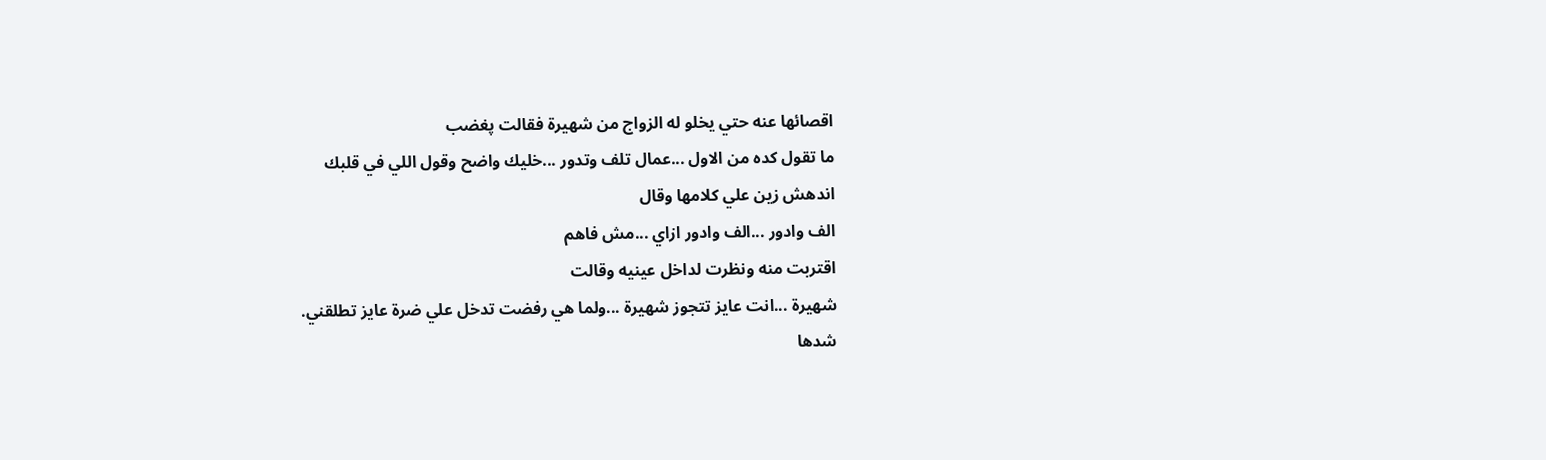اقصائها عنه حتي يخلو له الزواج من شهيرة فقالت پغضب
ما تقول كده من الاول ...عمال تلف وتدور ...خليك واضح وقول اللي في قلبك
اندهش زين علي كلامها وقال
الف وادور ...الف وادور ازاي ...مش فاهم
اقتربت منه ونظرت لداخل عينيه وقالت
شهيرة ...انت عايز تتجوز شهيرة ...ولما هي رفضت تدخل علي ضرة عايز تطلقني.
شدها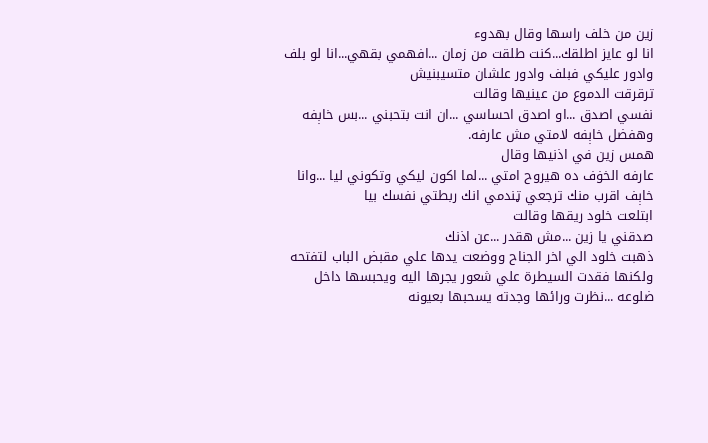زين من خلف راسها وقال بهدوء
انا لو عايز اطلقك...كنت طلقت من زمان ...افهمي بقهي...انا لو بلف وادور عليكي فبلف وادور علشان متسيبنيش
ترقرقت الدموع من عينيها وقالت
نفسي اصدق ...او اصدق احساسي ...ان انت بتحبني ...بس خاېفه وهفضل خاېفه لامتي مش عارفه.
همس زين في اذنيها وقال
عارفه الخۏف ده هيروح امتي ...لما اكون ليكي وتكوني ليا ...وانا خاېف اقرب منك ترجعي ټندمي انك ربطتي نفسك بيا
ابتلعت خلود ريقها وقالت
صدقني يا زين ...مش هقدر ...عن اذنك
ذهبت خلود الي اخر الجناح ووضعت يدها علي مقبض الباب لتفتحه ولكنها فقدت السيطرة علي شعور يجرها اليه ويحبسها داخل ضلوعه ...نظرت ورائها وجدته يسحبها بعيونه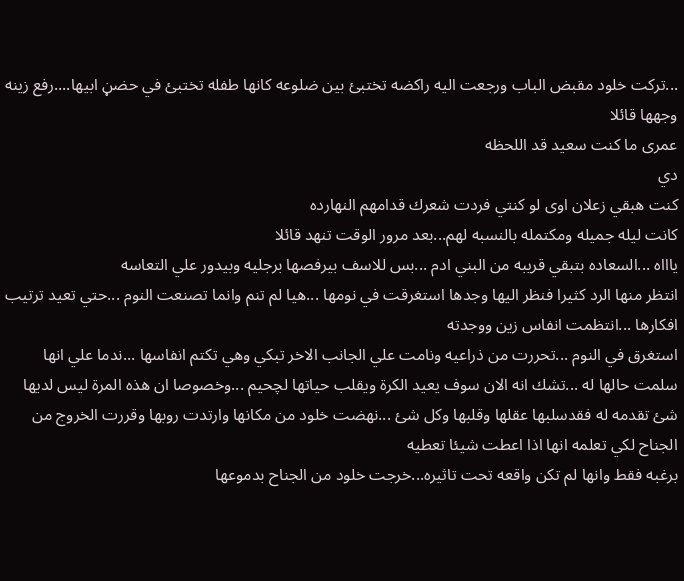...تركت خلود مقبض الباب ورجعت اليه راكضه تختبئ بين ضلوعه كانها طفله تختبئ في حضڼ ابيها....رفع زينه وجهها قائلا
عمرى ما كنت سعيد قد اللحظه
دي
كنت هبقي زعلان اوى لو كنتي فردت شعرك قدامهم النهارده
كانت ليله جميله ومكتمله بالنسبه لهم...بعد مرور الوقت تنهد قائلا
ياااه ...السعاده بتبقي قريبه من البني ادم ...بس للاسف بيرفصها برجليه وبيدور علي التعاسه
انتظر منها الرد كثيرا فنظر اليها وجدها استغرقت في نومها ...هيا لم تنم وانما تصنعت النوم ...حتي تعيد ترتيب افكارها ...انتظمت انفاس زين ووجدته
استغرق في النوم ...تحررت من ذراعيه ونامت علي الجانب الاخر تبكي وهي تكتم انفاسها ...ندما علي انها سلمت حالها له ...تشك انه الان سوف يعيد الكرة ويقلب حياتها لچحيم ...وخصوصا ان هذه المرة ليس لديها شئ تقدمه له فقدسلبها عقلها وقلبها وكل شئ ...نهضت خلود من مكانها وارتدت روبها وقررت الخروج من الجناح لكي تعلمه انها اذا اعطت شيئا تعطيه
برغبه فقط وانها لم تكن واقعه تحت تاثيره...خرجت خلود من الجناح بدموعها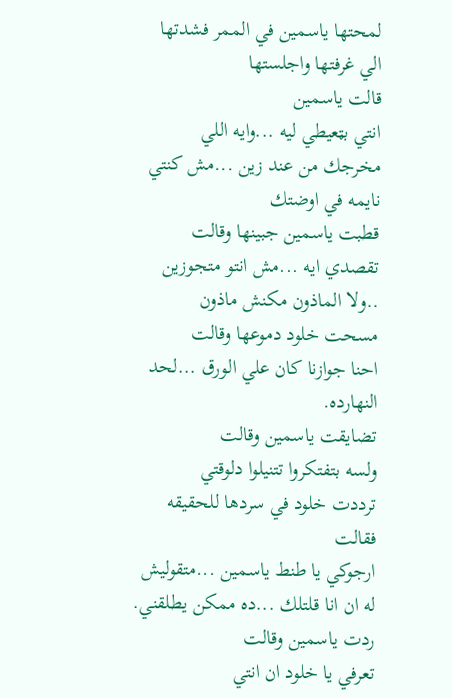لمحتها ياسمين في الممر فشدتها الي غرفتها واجلستها
قالت ياسمين
انتي بټعيطي ليه ...وايه اللي مخرجك من عند زين ...مش كنتي نايمه في اوضتك
قطبت ياسمين جبينها وقالت
تقصدي ايه ...مش انتو متجوزين ..ولا الماذون مكنش ماذون
مسحت خلود دموعها وقالت
احنا جوازنا كان علي الورق ...لحد النهارده.
تضايقت ياسمين وقالت
ولسه بتفتكروا تتنيلوا دلوقتي
ترددت خلود في سردها للحقيقه فقالت
ارجوكي يا طنط ياسمين ...متقوليش له ان انا قلتلك ...ده ممكن يطلقني.
ردت ياسمين وقالت
تعرفي يا خلود ان انتي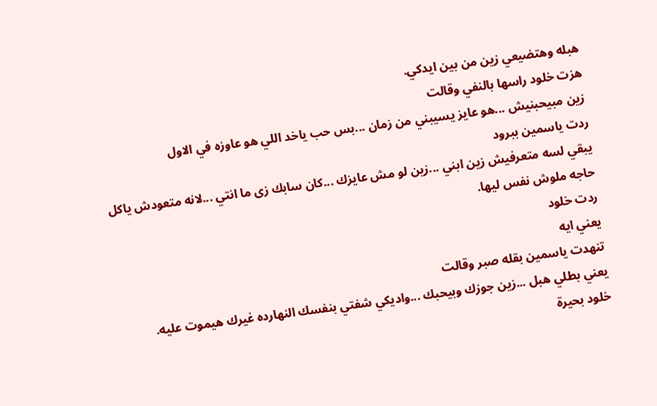هبله وهتضيعي زين من بين ايدكي.
هزت خلود راسها بالنفي وقالت
زين مبيحبنيش ...هو عايز يسيبني من زمان ...بس حب ياخد اللي هو عاوزه في الاول
ردت ياسمين ببرود
يبقي لسه متعرفيش زين ابني ...زين لو مش عايزك ...كان سابك زى ما انتي ...لانه متعودش ياكل حاجه ملوش نفس ليها.
ردت خلود
يعني ايه
تنهدت ياسمين بقله صبر وقالت
يعني بطلي هبل ...زين جوزك وبيحبك ...واديكي شفتي بنفسك النهارده غيرك ھيموت عليه.
خلود بحيرة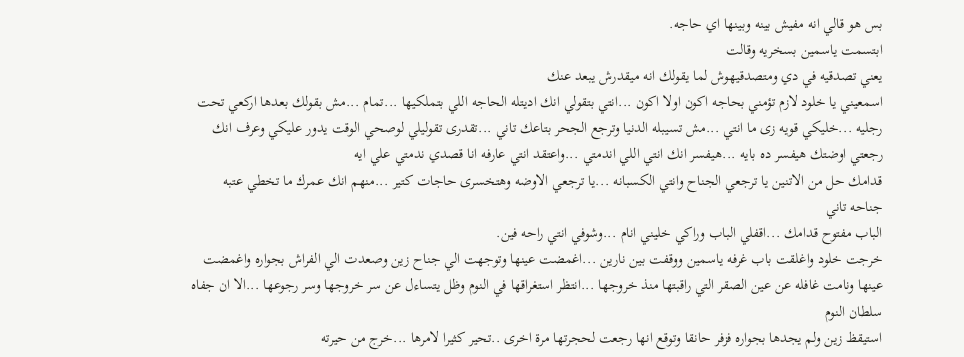بس هو قالي انه مفيش بينه وبينها اي حاجه.
ابتسمت ياسمين بسخريه وقالت
يعني تصدقيه في دي ومتصدقيهوش لما يقولك انه ميقدرش يبعد عنك
اسمعيني يا خلود لازم تؤمني بحاجه اكون اولا اكون ...انتي بتقولي انك اديتله الحاجه اللي بتملكيها ...تمام ...مش بقولك بعدها اركعي تحت رجليه ...خليكي قويه زى ما انتي ...مش تسيبله الدنيا وترجع الجحر بتاعك تاني ...تقدرى تقوليلي لوصحي الوقت يدور عليكي وعرف انك رجعتي اوضتك هيفسر ده بايه ...هيفسر انك انتي اللي اندمتي ...واعتقد انتي عارفه انا قصدي ندمتي علي ايه
قدامك حل من الاتنين يا ترجعي الجناح وانتي الكسبانه ...يا ترجعي الاوضه وهتخسرى حاجات كتير ...منهم انك عمرك ما تخطي عتبه جناحه تاني
الباب مفتوح قدامك ...اقفلي الباب وراكي خليني انام ...وشوفي انتي راحه فين.
خرجت خلود واغلقت باب غرفه ياسمين ووقفت بين نارين ...اغمضت عينها وتوجهت الي جناح زين وصعدت الي الفراش بجواره واغمضت عينها ونامت غافله عن عين الصقر التي راقبتها منذ خروجها ...انتظر استغراقها في النوم وظل يتساءل عن سر خروجها وسر رجوعها ...الا ان جفاه سلطان النوم
استيقظ زين ولم يجدها بجواره فزفر حانقا وتوقع انها رجعت لحجرتها مرة اخرى ..تحير كثيرا لامرها ...خرج من حيرته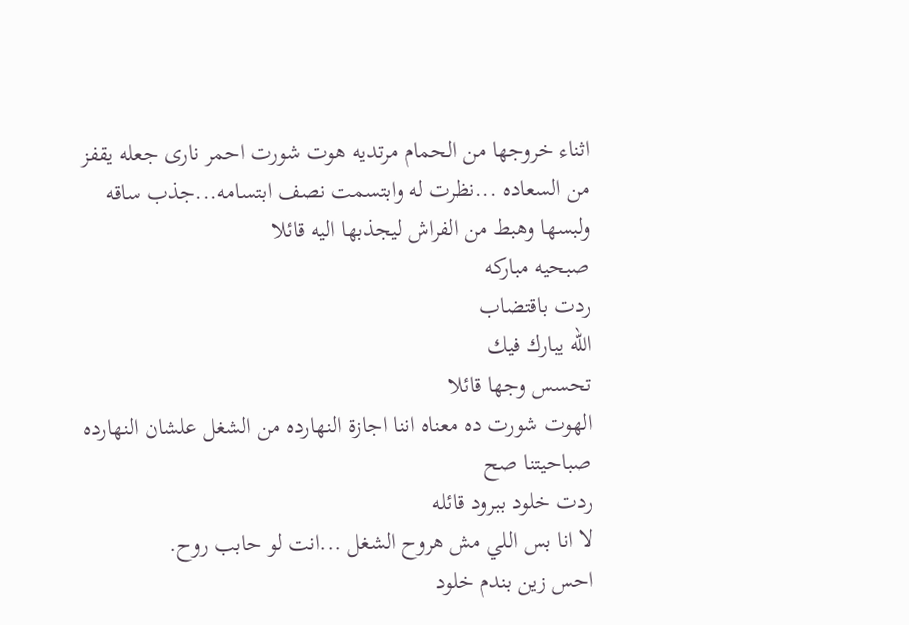اثناء خروجها من الحمام مرتديه هوت شورت احمر نارى جعله يقفز من السعاده ...نظرت له وابتسمت نصف ابتسامه...جذب ساقه ولبسها وهبط من الفراش ليجذبها اليه قائلا
صبحيه مباركه
ردت باقتضاب
الله يبارك فيك
تحسس وجها قائلا
الهوت شورت ده معناه اننا اجازة النهارده من الشغل علشان النهارده صباحيتنا صح
ردت خلود ببرود قائله
لا انا بس اللي مش هروح الشغل ...انت لو حابب روح.
احس زين بندم خلود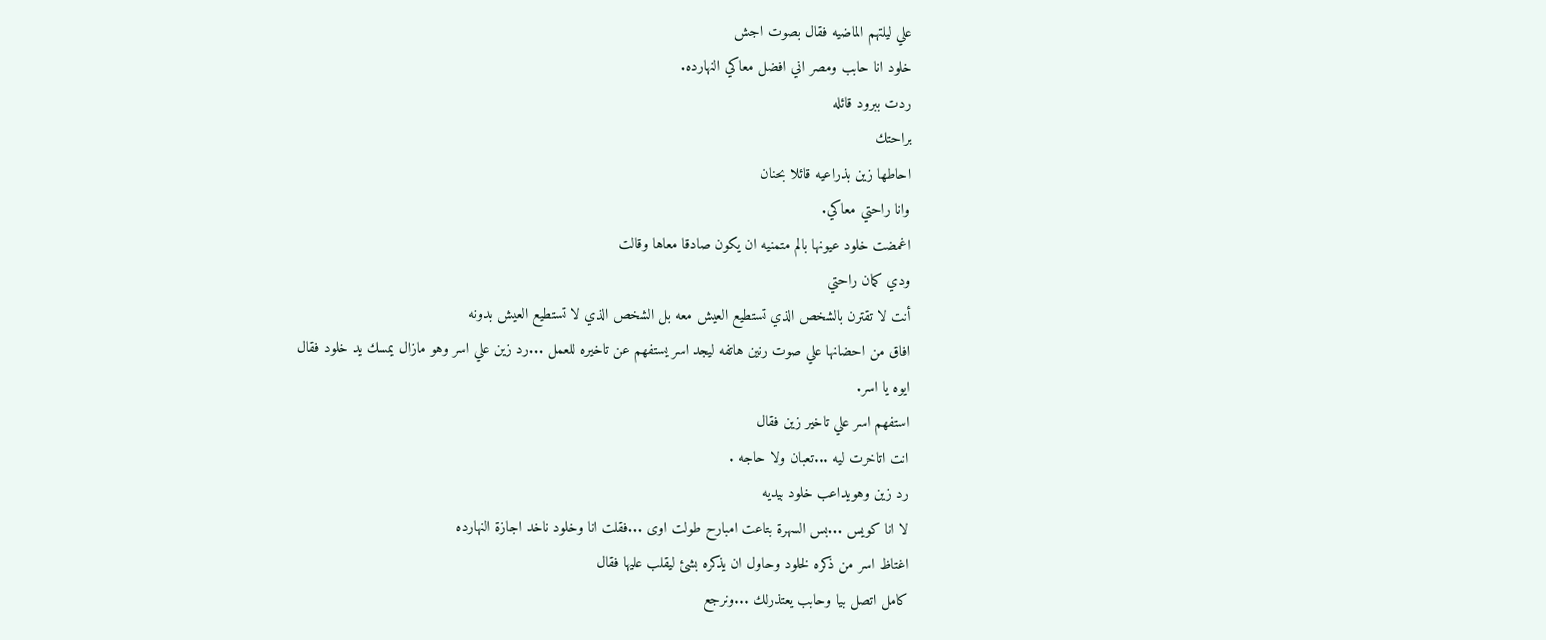علي ليلتهم الماضيه فقال بصوت اجش
خلود انا حابب ومصر اني افضل معاكي النهارده.
ردت ببرود قائله
براحتك
احاطها زين بذراعيه قائلا بحنان
وانا راحتي معاكي.
اغمضت خلود عيونها بالم متمنيه ان يكون صادقا معاها وقالت
ودي كمان راحتي
أنت لا تقترن بالشخص الذي تستطيع العيش معه بل الشخص الذي لا تستطيع العيش بدونه
افاق من احضانها علي صوت رنين هاتفه ليجد اسر يستفهم عن تاخيره للعمل ...رد زين علي اسر وهو مازال يمسك يد خلود فقال
ايوه يا اسر.
استفهم اسر علي تاخير زين فقال
انت اتاخرت ليه ...تعبان ولا حاجه .
رد زين وهويداعب خلود بيديه
لا انا كويس ...بس السهرة بتاعت امبارح طولت اوى ...فقلت انا وخلود ناخد اجازة النهارده
اغتاظ اسر من ذكره لخلود وحاول ان يذكره بشئ ليقلب عليها فقال
كامل اتصل بيا وحابب يعتذرلك ...ونرجع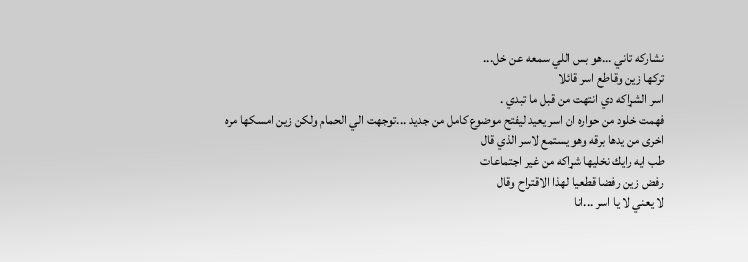نشاركه تاني ...هو بس اللي سمعه عن خل...
تركها زين وقاطع اسر قائلا
اسر الشړاكه دي انتهت من قبل ما تبدي .
فهمت خلود من حواره ان اسر يعيد ليفتح موضوع كامل من جديد ...توجهت الي الحمام ولكن زين امسكها مره اخرى من يدها برقه وهو يستمع لاسر الذي قال
طب ايه رايك نخليها شړاكه من غير اجتماعات
رفض زين رفضا قطعيا لهذا الاقتراح وقال
لا يعني لا يا اسر ...انا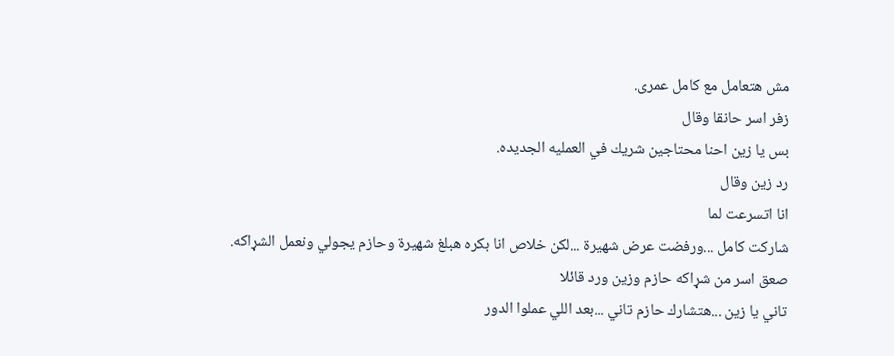مش هتعامل مع كامل عمرى.
زفر اسر حانقا وقال
بس يا زين احنا محتاجين شريك في العمليه الجديده.
رد زين وقال
انا اتسرعت لما
شاركت كامل ...ورفضت عرض شهيرة ...لكن خلاص انا بكره هبلغ شهيرة وحازم يجولي ونعمل الشړاكه.
صعق اسر من شړاكه حازم وزين ورد قائلا
تاني يا زين ...هتشارك حازم تاني ...بعد اللي عملوا الدور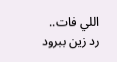اللي فات..
رد زين ببرود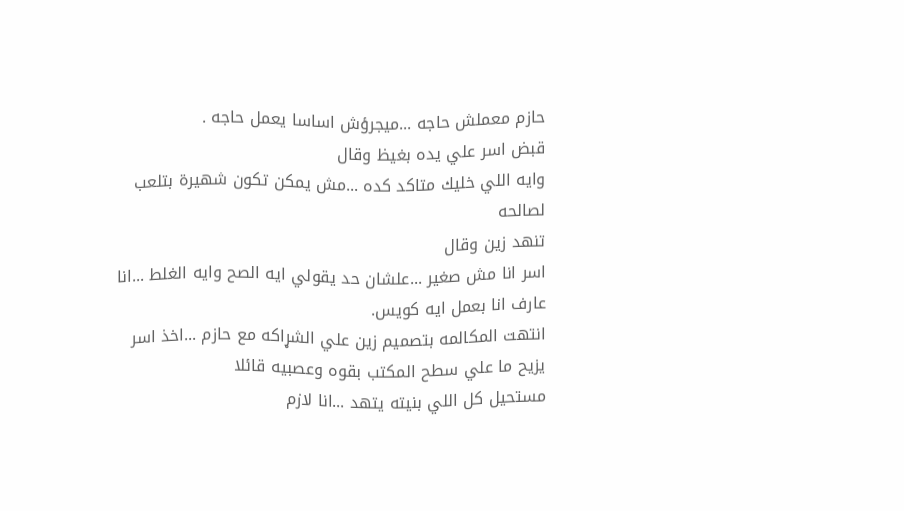حازم معملش حاجه ...ميجرؤش اساسا يعمل حاجه .
قبض اسر علي يده بغيظ وقال
وايه اللي خليك متاكد كده ...مش يمكن تكون شهيرة بتلعب لصالحه
تنهد زين وقال
اسر انا مش صغير ...علشان حد يقولي ايه الصح وايه الغلط ...انا عارف انا بعمل ايه كويس.
انتهت المكالمه بتصميم زين علي الشړاكه مع حازم ...اخذ اسر يزيح ما علي سطح المكتب بقوه وعصبيه قائلا
مستحيل كل اللي بنيته يتهد ...انا لازم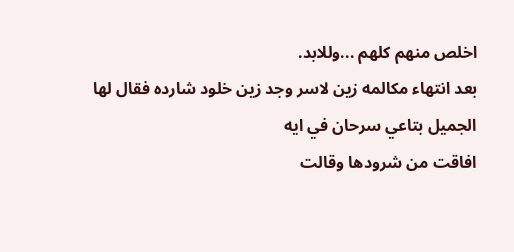اخلص منهم كلهم ...وللابد.
بعد انتهاء مكالمه زين لاسر وجد زين خلود شارده فقال لها
الجميل بتاعي سرحان في ايه
افاقت من شرودها وقالت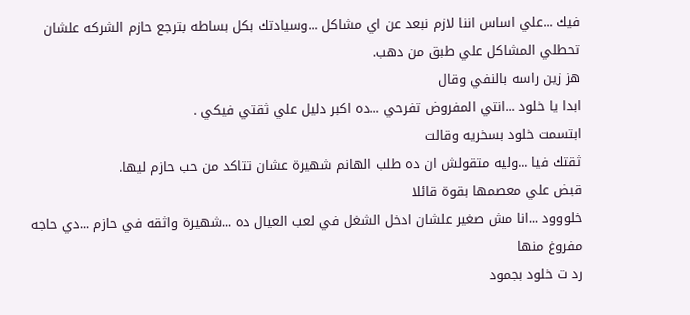فيك ...علي اساس اننا لازم نبعد عن اي مشاكل ...وسيادتك بكل بساطه بترجع حازم الشركه علشان تحطلي المشاكل علي طبق من دهب.
هز زين راسه بالنفي وقال
ابدا يا خلود ...انتي المفروض تفرحي ...ده اكبر دليل علي ثقتي فيكي .
ابتسمت خلود بسخريه وقالت
ثقتك فيا ...وليه متقولش ان ده طلب الهانم شهيرة عشان تتاكد من حب حازم ليها.
قبض علي معصمها بقوة قائلا
خلووود ...انا مش صغير علشان ادخل الشغل في لعب العيال ده ...شهيرة واثقه في حازم ...دي حاجه مفروغ منها
رد ت خلود بجمود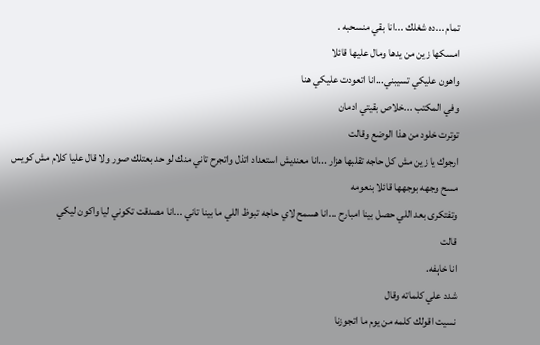تمام ...ده شغلك ...انا بقي منسحبه .
امسكها زين من يدها ومال عليها قائلا
واهون عليكي تسيبني...انا اتعودت عليكي هنا
وفي المكتب ...خلاص بقيتي ادمان
توترت خلود من هذا الوضع وقالت
ارجوك يا زين مش كل حاجه تقلبها هزار ...انا معنديش استعداد اتذل واتجرح تاني منك لو حد بعتلك صور ولا قال عليا كلام مش كويس
مسح وجهه بوجهها قائلا بنعومه
وتفتكرى بعد اللي حصل بينا امبارح ...انا هسمح لاي حاجه تبوظ اللي ما بينا تاني ...انا مصدقت تكوني ليا واكون ليكي
قالت
انا خاېفه.
شدد علي كلماته وقال
نسيت اقولك كلمه من يوم ما اتجوزنا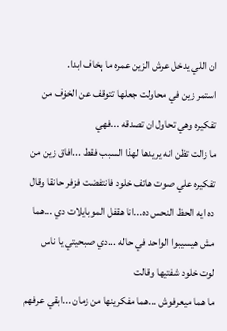ان اللي يدخل عرش الزين عمره ما ېخاف ابدا.
استمر زين في محاولت جعلها تتوقف عن الخۏف من تفكيره وهي تحاول ان تصدقه ...فهي
ما زالت تظن انه يريدها لهذا السبب فقط ...افاق زين من تفكيره علي صوت هاتف خلود فانتفضت فزفر حانقا وقال
ده ايه الحظ النحس ده...انا هقفل الموبايلات دي ...هما مش هيسيبوا الواحد في حاله ...دي صبحيتي يا ناس
لوت خلود شفتيها وقالت
ما هما ميعرفوش ...هما مفكرينها من زمان ...ابقي عرفهم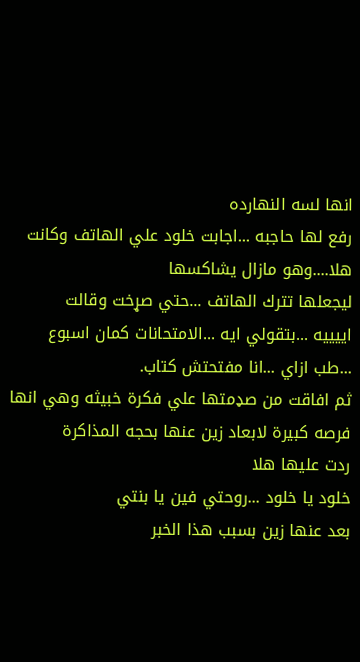انها لسه النهارده
رفع لها حاجبه ...اجابت خلود علي الهاتف وكانت هلا....وهو مازال يشاكسها
ليجعلها تترك الهاتف ...حتي صړخت وقالت
اييييه ...بتقولي ايه ...الامتحانات كمان اسبوع ...طب ازاي ...انا مفتحتش كتاب.
ثم افاقت من صډمتها علي فكرة خبيثه وهي انها فرصه كبيرة لابعاد زين عنها بحجه المذاكرة
ردت عليها هلا
خلود يا خلود ...روحتي فين يا بنتي
بعد عنها زين بسبب هذا الخبر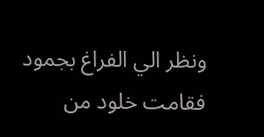ونظر الي الفراغ بجمود فقامت خلود من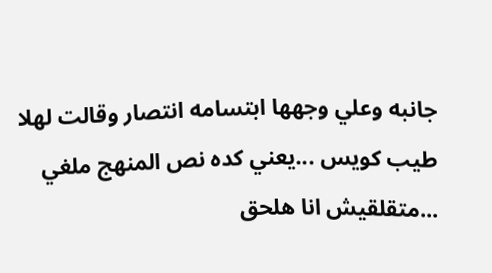جانبه وعلي وجهها ابتسامه انتصار وقالت لهلا
طيب كويس ...يعني كده نص المنهج ملغي ...متقلقيش انا هلحق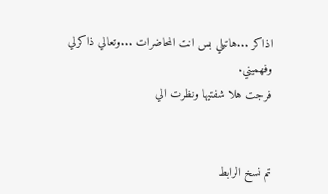اذاكر ...هاتيلي بس انت المحاضرات ...وتعالي ذاكرلي وفهميني.
فرجت هلا شفتيها ونظرت الي


تم نسخ الرابط